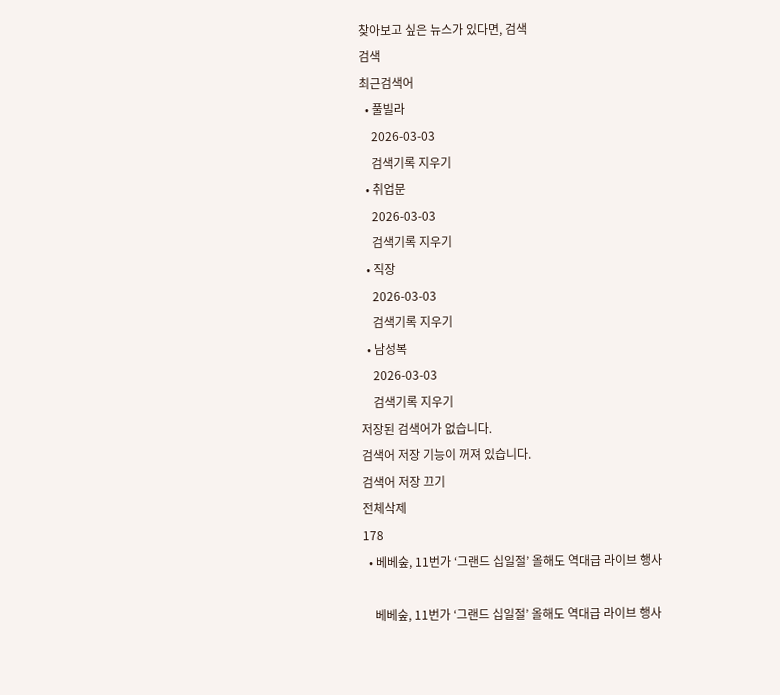찾아보고 싶은 뉴스가 있다면, 검색
검색
최근검색어
  • 풀빌라
    2026-03-03
    검색기록 지우기
  • 취업문
    2026-03-03
    검색기록 지우기
  • 직장
    2026-03-03
    검색기록 지우기
  • 남성복
    2026-03-03
    검색기록 지우기
저장된 검색어가 없습니다.
검색어 저장 기능이 꺼져 있습니다.
검색어 저장 끄기
전체삭제
178
  • 베베숲, 11번가 ‘그랜드 십일절’ 올해도 역대급 라이브 행사

    베베숲, 11번가 ‘그랜드 십일절’ 올해도 역대급 라이브 행사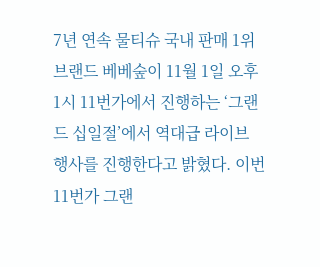7년 연속 물티슈 국내 판매 1위 브랜드 베베숲이 11월 1일 오후 1시 11번가에서 진행하는 ‘그랜드 십일절’에서 역대급 라이브 행사를 진행한다고 밝혔다. 이번 11번가 그랜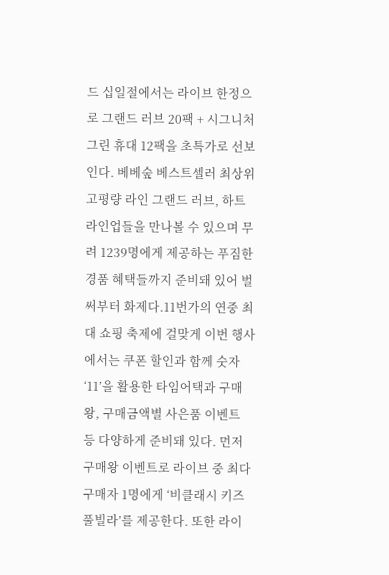드 십일절에서는 라이브 한정으로 그랜드 러브 20팩 + 시그니처 그린 휴대 12팩을 초특가로 선보인다. 베베숲 베스트셀러 최상위 고평량 라인 그랜드 러브, 하트 라인업들을 만나볼 수 있으며 무려 1239명에게 제공하는 푸짐한 경품 혜택들까지 준비돼 있어 벌써부터 화제다.11번가의 연중 최대 쇼핑 축제에 걸맞게 이번 행사에서는 쿠폰 할인과 함께 숫자 ‘11’을 활용한 타임어택과 구매왕, 구매금액별 사은품 이벤트 등 다양하게 준비돼 있다. 먼저 구매왕 이벤트로 라이브 중 최다 구매자 1명에게 ‘비클래시 키즈풀빌라’를 제공한다. 또한 라이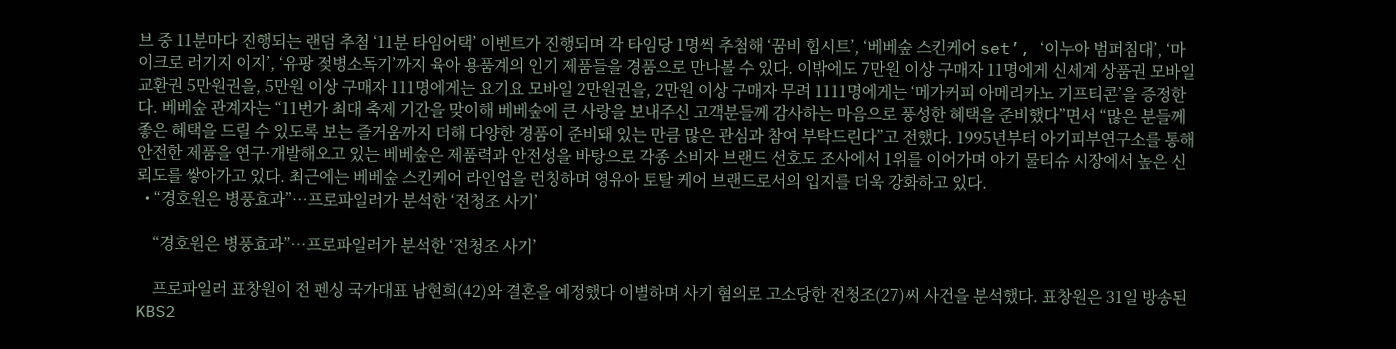브 중 11분마다 진행되는 랜덤 추첨 ‘11분 타임어택’ 이벤트가 진행되며 각 타임당 1명씩 추첨해 ‘꿈비 힙시트’, ‘베베숲 스킨케어 set’, ‘이누아 범퍼침대’, ‘마이크로 러기지 이지’, ‘유팡 젖병소독기’까지 육아 용품계의 인기 제품들을 경품으로 만나볼 수 있다. 이밖에도 7만원 이상 구매자 11명에게 신세계 상품권 모바일 교환권 5만원권을, 5만원 이상 구매자 111명에게는 요기요 모바일 2만원권을, 2만원 이상 구매자 무려 1111명에게는 ‘메가커피 아메리카노 기프티콘’을 증정한다. 베베숲 관계자는 “11번가 최대 축제 기간을 맞이해 베베숲에 큰 사랑을 보내주신 고객분들께 감사하는 마음으로 풍성한 혜택을 준비했다”면서 “많은 분들께 좋은 혜택을 드릴 수 있도록 보는 즐거움까지 더해 다양한 경품이 준비돼 있는 만큼 많은 관심과 참여 부탁드린다”고 전했다. 1995년부터 아기피부연구소를 통해 안전한 제품을 연구·개발해오고 있는 베베숲은 제품력과 안전성을 바탕으로 각종 소비자 브랜드 선호도 조사에서 1위를 이어가며 아기 물티슈 시장에서 높은 신뢰도를 쌓아가고 있다. 최근에는 베베숲 스킨케어 라인업을 런칭하며 영유아 토탈 케어 브랜드로서의 입지를 더욱 강화하고 있다.
  • “경호원은 병풍효과”…프로파일러가 분석한 ‘전청조 사기’

    “경호원은 병풍효과”…프로파일러가 분석한 ‘전청조 사기’

    프로파일러 표창원이 전 펜싱 국가대표 남현희(42)와 결혼을 예정했다 이별하며 사기 혐의로 고소당한 전청조(27)씨 사건을 분석했다. 표창원은 31일 방송된 KBS2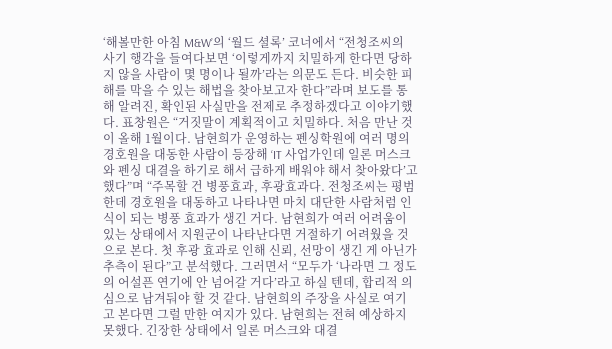‘해볼만한 아침 M&W’의 ‘월드 셜록’ 코너에서 “전청조씨의 사기 행각을 들여다보면 ‘이렇게까지 치밀하게 한다면 당하지 않을 사람이 몇 명이나 될까’라는 의문도 든다. 비슷한 피해를 막을 수 있는 해법을 찾아보고자 한다”라며 보도를 통해 알려진, 확인된 사실만을 전제로 추정하겠다고 이야기했다. 표창원은 “거짓말이 계획적이고 치밀하다. 처음 만난 것이 올해 1월이다. 남현희가 운영하는 펜싱학원에 여러 명의 경호원을 대동한 사람이 등장해 ‘IT 사업가인데 일론 머스크와 펜싱 대결을 하기로 해서 급하게 배워야 해서 찾아왔다’고 했다”며 “주목할 건 병풍효과, 후광효과다. 전청조씨는 평범한데 경호원을 대동하고 나타나면 마치 대단한 사람처럼 인식이 되는 병풍 효과가 생긴 거다. 남현희가 여러 어려움이 있는 상태에서 지원군이 나타난다면 거절하기 어려웠을 것으로 본다. 첫 후광 효과로 인해 신뢰, 선망이 생긴 게 아닌가 추측이 된다”고 분석했다. 그러면서 “모두가 ‘나라면 그 정도의 어설픈 연기에 안 넘어갈 거다’라고 하실 텐데, 합리적 의심으로 남겨둬야 할 것 같다. 남현희의 주장을 사실로 여기고 본다면 그럴 만한 여지가 있다. 남현희는 전혀 예상하지 못했다. 긴장한 상태에서 일론 머스크와 대결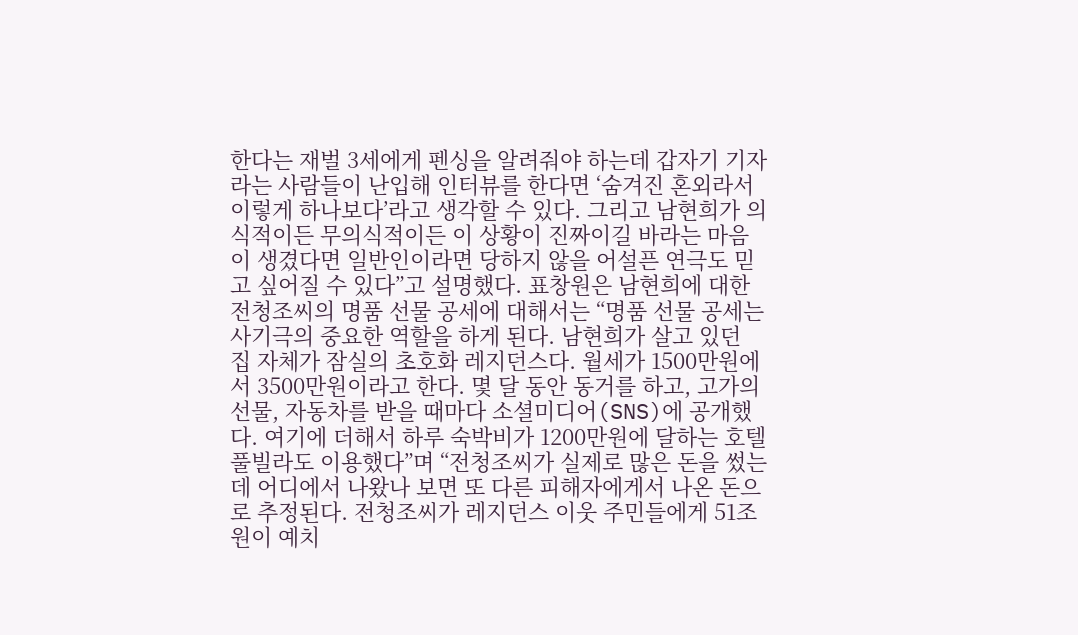한다는 재벌 3세에게 펜싱을 알려줘야 하는데 갑자기 기자라는 사람들이 난입해 인터뷰를 한다면 ‘숨겨진 혼외라서 이렇게 하나보다’라고 생각할 수 있다. 그리고 남현희가 의식적이든 무의식적이든 이 상황이 진짜이길 바라는 마음이 생겼다면 일반인이라면 당하지 않을 어설픈 연극도 믿고 싶어질 수 있다”고 설명했다. 표창원은 남현희에 대한 전청조씨의 명품 선물 공세에 대해서는 “명품 선물 공세는 사기극의 중요한 역할을 하게 된다. 남현희가 살고 있던 집 자체가 잠실의 초호화 레지던스다. 월세가 1500만원에서 3500만원이라고 한다. 몇 달 동안 동거를 하고, 고가의 선물, 자동차를 받을 때마다 소셜미디어(SNS)에 공개했다. 여기에 더해서 하루 숙박비가 1200만원에 달하는 호텔 풀빌라도 이용했다”며 “전청조씨가 실제로 많은 돈을 썼는데 어디에서 나왔나 보면 또 다른 피해자에게서 나온 돈으로 추정된다. 전청조씨가 레지던스 이웃 주민들에게 51조원이 예치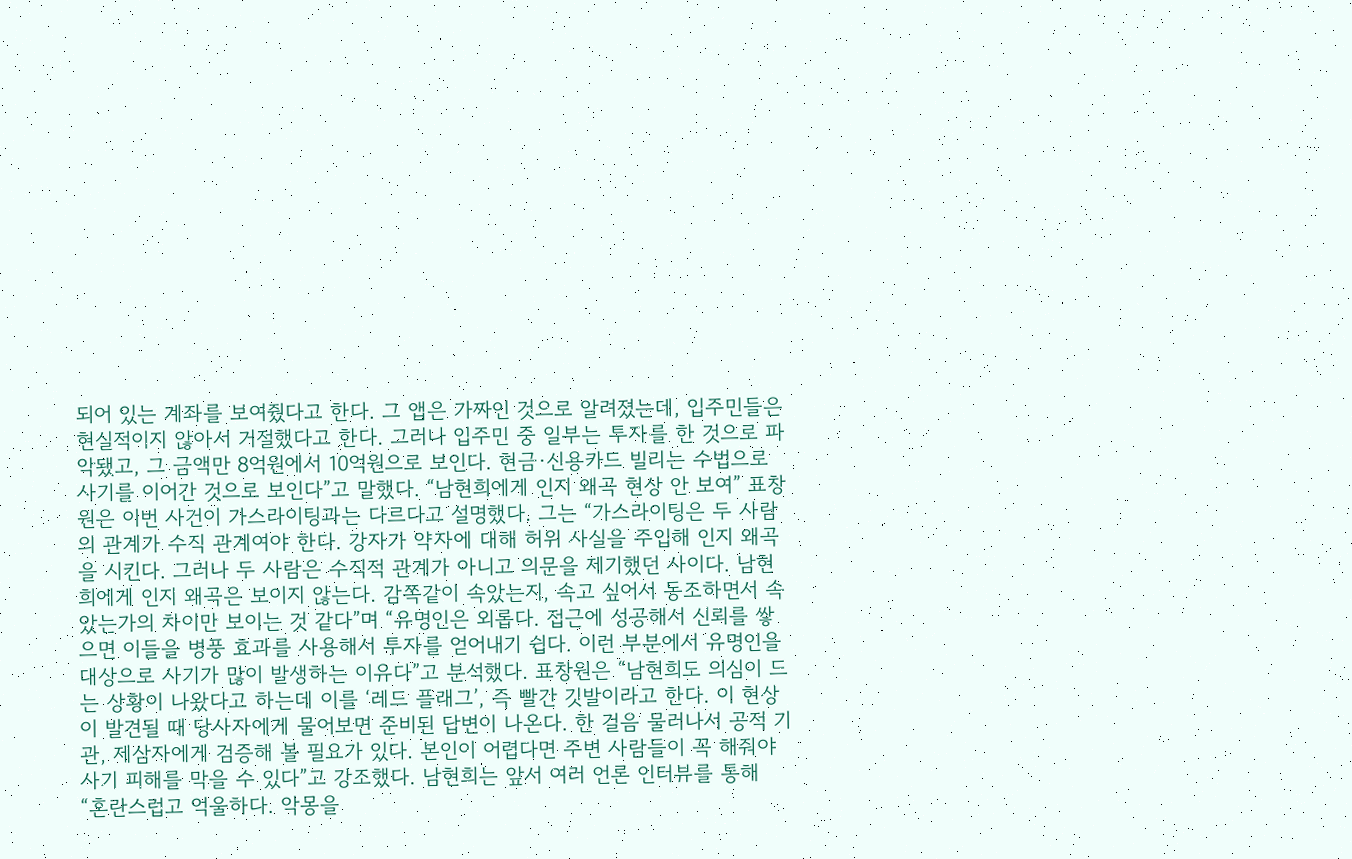되어 있는 계좌를 보여줬다고 한다. 그 앱은 가짜인 것으로 알려졌는데, 입주민들은 현실적이지 않아서 거절했다고 한다. 그러나 입주민 중 일부는 투자를 한 것으로 파악됐고, 그 금액만 8억원에서 10억원으로 보인다. 현금·신용카드 빌리는 수법으로 사기를 이어간 것으로 보인다”고 말했다. “남현희에게 인지 왜곡 현상 안 보여” 표창원은 이번 사건이 가스라이팅과는 다르다고 설명했다. 그는 “가스라이팅은 두 사람의 관계가 수직 관계여야 한다. 강자가 약자에 대해 허위 사실을 주입해 인지 왜곡을 시킨다. 그러나 두 사람은 수직적 관계가 아니고 의문을 제기했던 사이다. 남현희에게 인지 왜곡은 보이지 않는다. 감쪽같이 속았는지, 속고 싶어서 동조하면서 속았는가의 차이만 보이는 것 같다”며 “유명인은 외롭다. 접근에 성공해서 신뢰를 쌓으면 이들을 병풍 효과를 사용해서 투자를 얻어내기 쉽다. 이런 부분에서 유명인을 대상으로 사기가 많이 발생하는 이유다”고 분석했다. 표창원은 “남현희도 의심이 드는 상황이 나왔다고 하는데 이를 ‘레드 플래그’, 즉 빨간 깃발이라고 한다. 이 현상이 발견될 때 당사자에게 물어보면 준비된 답변이 나온다. 한 걸음 물러나서 공적 기관, 제삼자에게 검증해 볼 필요가 있다. 본인이 어렵다면 주변 사람들이 꼭 해줘야 사기 피해를 막을 수 있다”고 강조했다. 남현희는 앞서 여러 언론 인터뷰를 통해 “혼란스럽고 억울하다. 악몽을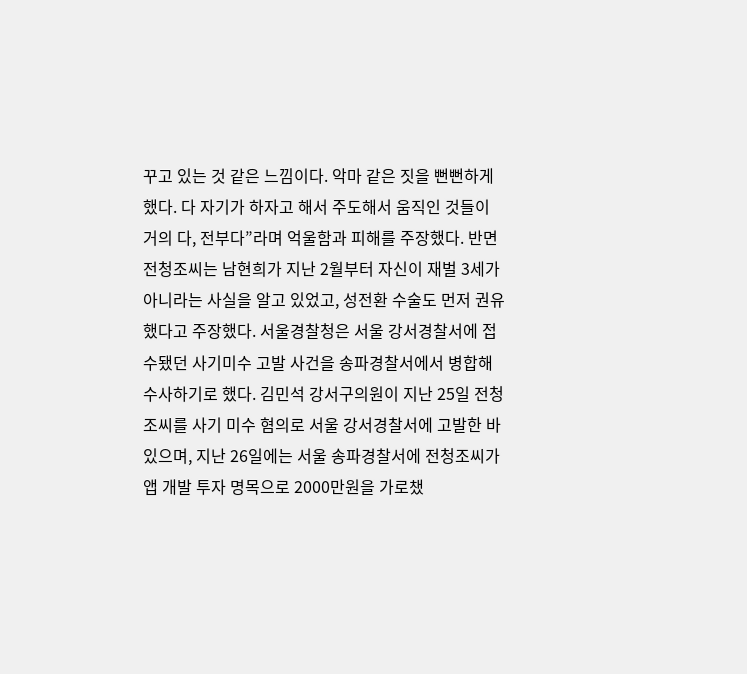꾸고 있는 것 같은 느낌이다. 악마 같은 짓을 뻔뻔하게 했다. 다 자기가 하자고 해서 주도해서 움직인 것들이 거의 다, 전부다”라며 억울함과 피해를 주장했다. 반면 전청조씨는 남현희가 지난 2월부터 자신이 재벌 3세가 아니라는 사실을 알고 있었고, 성전환 수술도 먼저 권유했다고 주장했다. 서울경찰청은 서울 강서경찰서에 접수됐던 사기미수 고발 사건을 송파경찰서에서 병합해 수사하기로 했다. 김민석 강서구의원이 지난 25일 전청조씨를 사기 미수 혐의로 서울 강서경찰서에 고발한 바 있으며, 지난 26일에는 서울 송파경찰서에 전청조씨가 앱 개발 투자 명목으로 2000만원을 가로챘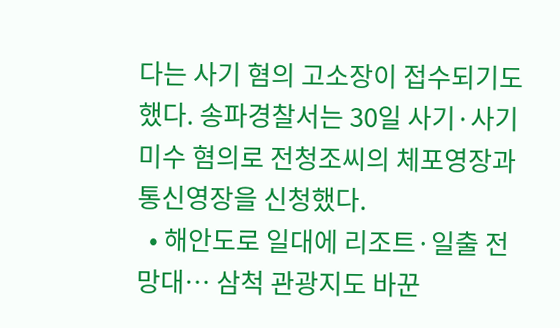다는 사기 혐의 고소장이 접수되기도 했다. 송파경찰서는 30일 사기·사기미수 혐의로 전청조씨의 체포영장과 통신영장을 신청했다.
  • 해안도로 일대에 리조트·일출 전망대… 삼척 관광지도 바꾼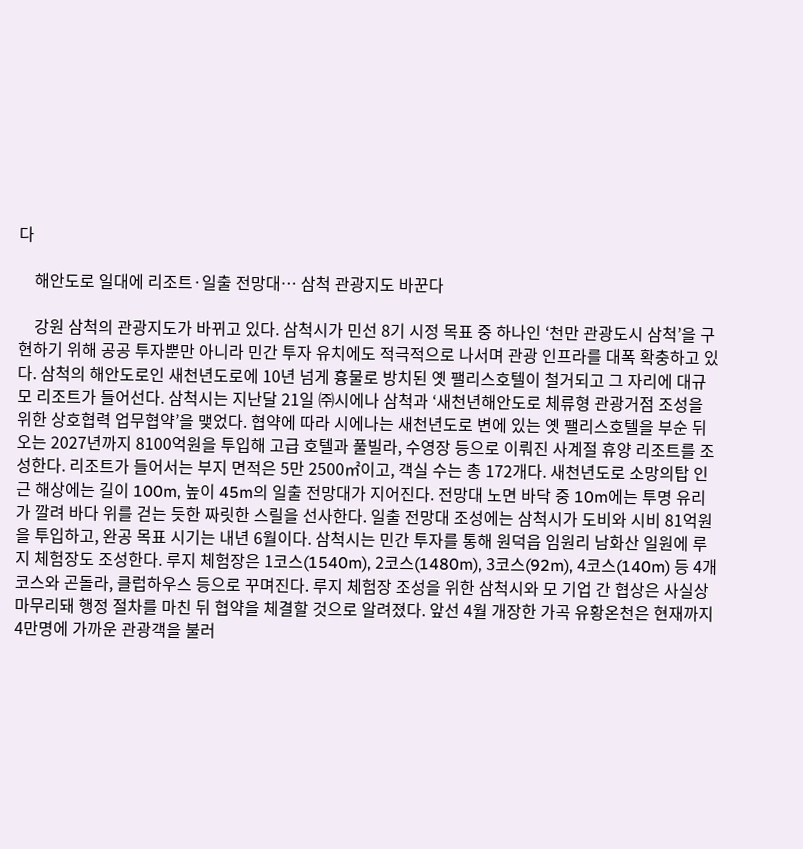다

    해안도로 일대에 리조트·일출 전망대… 삼척 관광지도 바꾼다

    강원 삼척의 관광지도가 바뀌고 있다. 삼척시가 민선 8기 시정 목표 중 하나인 ‘천만 관광도시 삼척’을 구현하기 위해 공공 투자뿐만 아니라 민간 투자 유치에도 적극적으로 나서며 관광 인프라를 대폭 확충하고 있다. 삼척의 해안도로인 새천년도로에 10년 넘게 흉물로 방치된 옛 팰리스호텔이 철거되고 그 자리에 대규모 리조트가 들어선다. 삼척시는 지난달 21일 ㈜시에나 삼척과 ‘새천년해안도로 체류형 관광거점 조성을 위한 상호협력 업무협약’을 맺었다. 협약에 따라 시에나는 새천년도로 변에 있는 옛 팰리스호텔을 부순 뒤 오는 2027년까지 8100억원을 투입해 고급 호텔과 풀빌라, 수영장 등으로 이뤄진 사계절 휴양 리조트를 조성한다. 리조트가 들어서는 부지 면적은 5만 2500㎡이고, 객실 수는 총 172개다. 새천년도로 소망의탑 인근 해상에는 길이 100m, 높이 45m의 일출 전망대가 지어진다. 전망대 노면 바닥 중 10m에는 투명 유리가 깔려 바다 위를 걷는 듯한 짜릿한 스릴을 선사한다. 일출 전망대 조성에는 삼척시가 도비와 시비 81억원을 투입하고, 완공 목표 시기는 내년 6월이다. 삼척시는 민간 투자를 통해 원덕읍 임원리 남화산 일원에 루지 체험장도 조성한다. 루지 체험장은 1코스(1540m), 2코스(1480m), 3코스(92m), 4코스(140m) 등 4개 코스와 곤돌라, 클럽하우스 등으로 꾸며진다. 루지 체험장 조성을 위한 삼척시와 모 기업 간 협상은 사실상 마무리돼 행정 절차를 마친 뒤 협약을 체결할 것으로 알려졌다. 앞선 4월 개장한 가곡 유황온천은 현재까지 4만명에 가까운 관광객을 불러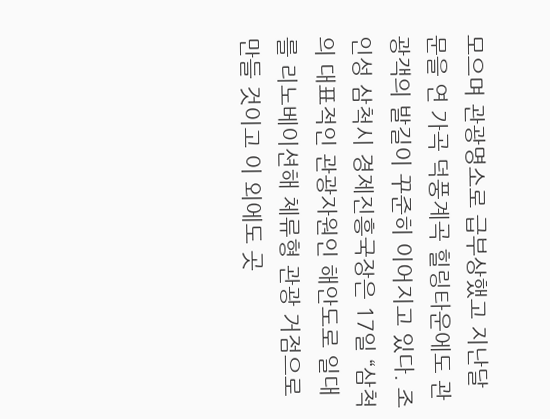모으며 관광명소로 급부상했고 지난달 문을 연 가곡 덕풍계곡 힐링타운에도 관광객의 발길이 꾸준히 이어지고 있다. 조인성 삼척시 경제진흥국장은 17일 “삼척의 대표적인 관광자원인 해안도로 일대를 리노베이션해 체류형 관광 거점으로 만들 것이고 이 외에도 곳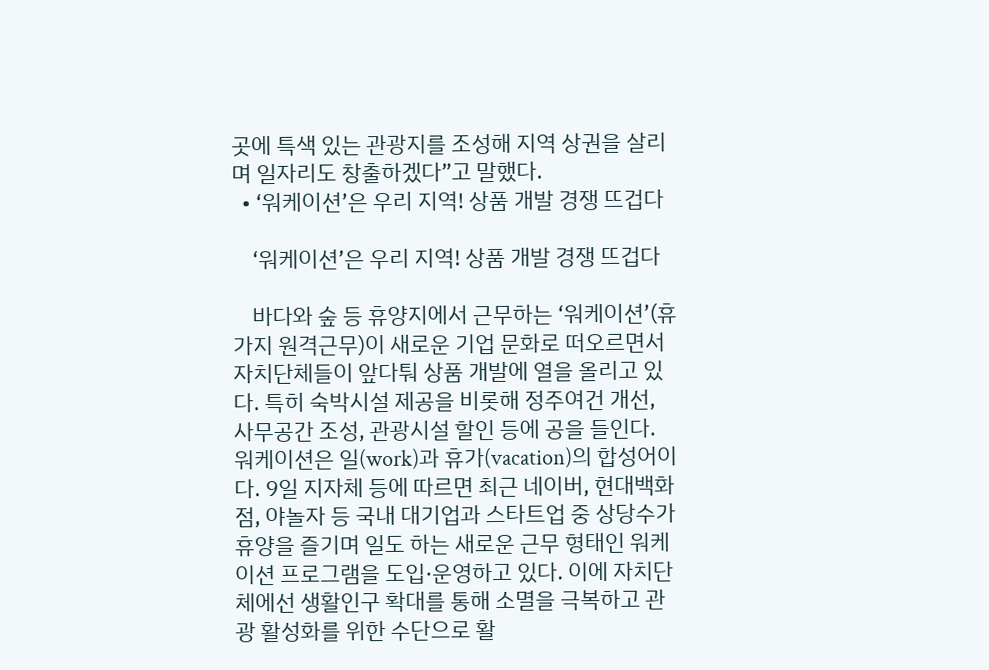곳에 특색 있는 관광지를 조성해 지역 상권을 살리며 일자리도 창출하겠다”고 말했다.
  • ‘워케이션’은 우리 지역! 상품 개발 경쟁 뜨겁다

    ‘워케이션’은 우리 지역! 상품 개발 경쟁 뜨겁다

    바다와 숲 등 휴양지에서 근무하는 ‘워케이션’(휴가지 원격근무)이 새로운 기업 문화로 떠오르면서 자치단체들이 앞다퉈 상품 개발에 열을 올리고 있다. 특히 숙박시설 제공을 비롯해 정주여건 개선, 사무공간 조성, 관광시설 할인 등에 공을 들인다. 워케이션은 일(work)과 휴가(vacation)의 합성어이다. 9일 지자체 등에 따르면 최근 네이버, 현대백화점, 야놀자 등 국내 대기업과 스타트업 중 상당수가 휴양을 즐기며 일도 하는 새로운 근무 형태인 워케이션 프로그램을 도입·운영하고 있다. 이에 자치단체에선 생활인구 확대를 통해 소멸을 극복하고 관광 활성화를 위한 수단으로 활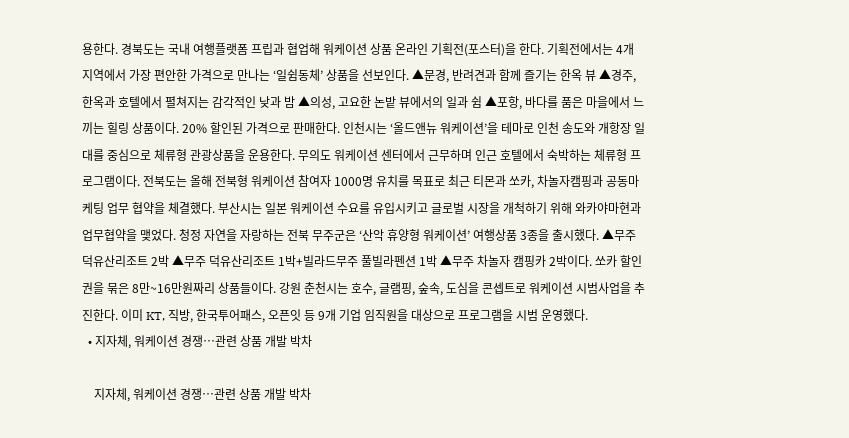용한다. 경북도는 국내 여행플랫폼 프립과 협업해 워케이션 상품 온라인 기획전(포스터)을 한다. 기획전에서는 4개 지역에서 가장 편안한 가격으로 만나는 ‘일쉼동체’ 상품을 선보인다. ▲문경, 반려견과 함께 즐기는 한옥 뷰 ▲경주, 한옥과 호텔에서 펼쳐지는 감각적인 낮과 밤 ▲의성, 고요한 논밭 뷰에서의 일과 쉼 ▲포항, 바다를 품은 마을에서 느끼는 힐링 상품이다. 20% 할인된 가격으로 판매한다. 인천시는 ‘올드앤뉴 워케이션’을 테마로 인천 송도와 개항장 일대를 중심으로 체류형 관광상품을 운용한다. 무의도 워케이션 센터에서 근무하며 인근 호텔에서 숙박하는 체류형 프로그램이다. 전북도는 올해 전북형 워케이션 참여자 1000명 유치를 목표로 최근 티몬과 쏘카, 차놀자캠핑과 공동마케팅 업무 협약을 체결했다. 부산시는 일본 워케이션 수요를 유입시키고 글로벌 시장을 개척하기 위해 와카야마현과 업무협약을 맺었다. 청정 자연을 자랑하는 전북 무주군은 ‘산악 휴양형 워케이션’ 여행상품 3종을 출시했다. ▲무주 덕유산리조트 2박 ▲무주 덕유산리조트 1박+빌라드무주 풀빌라펜션 1박 ▲무주 차놀자 캠핑카 2박이다. 쏘카 할인권을 묶은 8만~16만원짜리 상품들이다. 강원 춘천시는 호수, 글램핑, 숲속, 도심을 콘셉트로 워케이션 시범사업을 추진한다. 이미 KT, 직방, 한국투어패스, 오픈잇 등 9개 기업 임직원을 대상으로 프로그램을 시범 운영했다.
  • 지자체, 워케이션 경쟁…관련 상품 개발 박차

    지자체, 워케이션 경쟁…관련 상품 개발 박차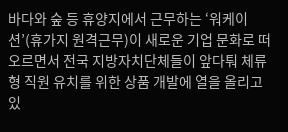바다와 숲 등 휴양지에서 근무하는 ‘워케이션’(휴가지 원격근무)이 새로운 기업 문화로 떠오르면서 전국 지방자치단체들이 앞다퉈 체류형 직원 유치를 위한 상품 개발에 열을 올리고 있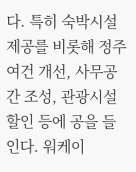다. 특히 숙박시설 제공를 비롯해 정주여건 개선, 사무공간 조성, 관광시설 할인 등에 공을 들인다. 워케이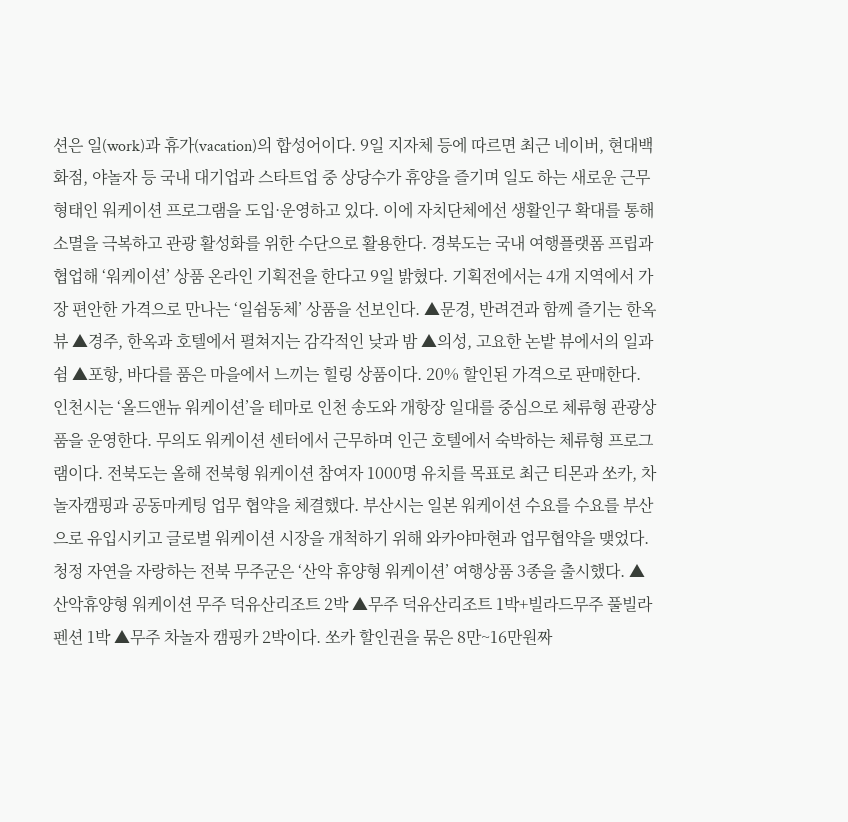션은 일(work)과 휴가(vacation)의 합성어이다. 9일 지자체 등에 따르면 최근 네이버, 현대백화점, 야놀자 등 국내 대기업과 스타트업 중 상당수가 휴양을 즐기며 일도 하는 새로운 근무 형태인 워케이션 프로그램을 도입·운영하고 있다. 이에 자치단체에선 생활인구 확대를 통해 소멸을 극복하고 관광 활성화를 위한 수단으로 활용한다. 경북도는 국내 여행플랫폼 프립과 협업해 ‘워케이션’ 상품 온라인 기획전을 한다고 9일 밝혔다. 기획전에서는 4개 지역에서 가장 편안한 가격으로 만나는 ‘일쉼동체’ 상품을 선보인다. ▲문경, 반려견과 함께 즐기는 한옥 뷰 ▲경주, 한옥과 호텔에서 펼쳐지는 감각적인 낮과 밤 ▲의성, 고요한 논밭 뷰에서의 일과 쉼 ▲포항, 바다를 품은 마을에서 느끼는 힐링 상품이다. 20% 할인된 가격으로 판매한다. 인천시는 ‘올드앤뉴 워케이션’을 테마로 인천 송도와 개항장 일대를 중심으로 체류형 관광상품을 운영한다. 무의도 워케이션 센터에서 근무하며 인근 호텔에서 숙박하는 체류형 프로그램이다. 전북도는 올해 전북형 워케이션 참여자 1000명 유치를 목표로 최근 티몬과 쏘카, 차놀자캠핑과 공동마케팅 업무 협약을 체결했다. 부산시는 일본 워케이션 수요를 수요를 부산으로 유입시키고 글로벌 워케이션 시장을 개척하기 위해 와카야마현과 업무협약을 맺었다. 청정 자연을 자랑하는 전북 무주군은 ‘산악 휴양형 워케이션’ 여행상품 3종을 출시했다. ▲산악휴양형 워케이션 무주 덕유산리조트 2박 ▲무주 덕유산리조트 1박+빌라드무주 풀빌라펜션 1박 ▲무주 차놀자 캠핑카 2박이다. 쏘카 할인권을 묶은 8만~16만원짜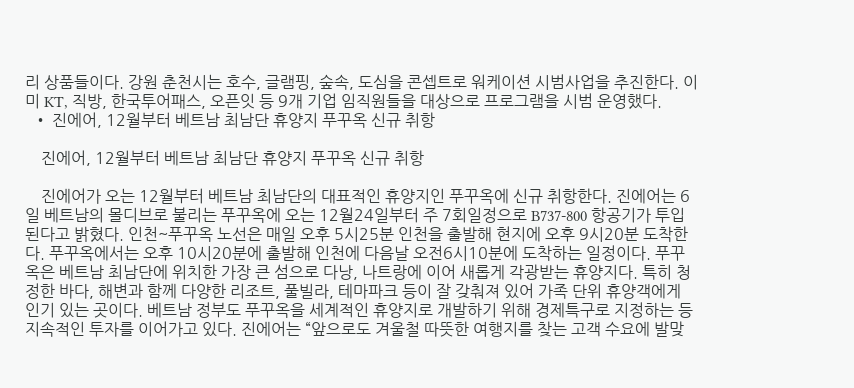리 상품들이다. 강원 춘천시는 호수, 글램핑, 숲속, 도심을 콘셉트로 워케이션 시범사업을 추진한다. 이미 KT, 직방, 한국투어패스, 오픈잇 등 9개 기업 임직원들을 대상으로 프로그램을 시범 운영했다.
  • 진에어, 12월부터 베트남 최남단 휴양지 푸꾸옥 신규 취항

    진에어, 12월부터 베트남 최남단 휴양지 푸꾸옥 신규 취항

    진에어가 오는 12월부터 베트남 최남단의 대표적인 휴양지인 푸꾸옥에 신규 취항한다. 진에어는 6일 베트남의 몰디브로 불리는 푸꾸옥에 오는 12월24일부터 주 7회일정으로 B737-800 항공기가 투입된다고 밝혔다. 인천~푸꾸옥 노선은 매일 오후 5시25분 인천을 출발해 현지에 오후 9시20분 도착한다. 푸꾸옥에서는 오후 10시20분에 출발해 인천에 다음날 오전6시10분에 도착하는 일정이다. 푸꾸옥은 베트남 최남단에 위치한 가장 큰 섬으로 다낭, 나트랑에 이어 새롭게 각광받는 휴양지다. 특히 청정한 바다, 해변과 함께 다양한 리조트, 풀빌라, 테마파크 등이 잘 갖춰져 있어 가족 단위 휴양객에게 인기 있는 곳이다. 베트남 정부도 푸꾸옥을 세계적인 휴양지로 개발하기 위해 경제특구로 지정하는 등 지속적인 투자를 이어가고 있다. 진에어는 “앞으로도 겨울철 따뜻한 여행지를 찾는 고객 수요에 발맞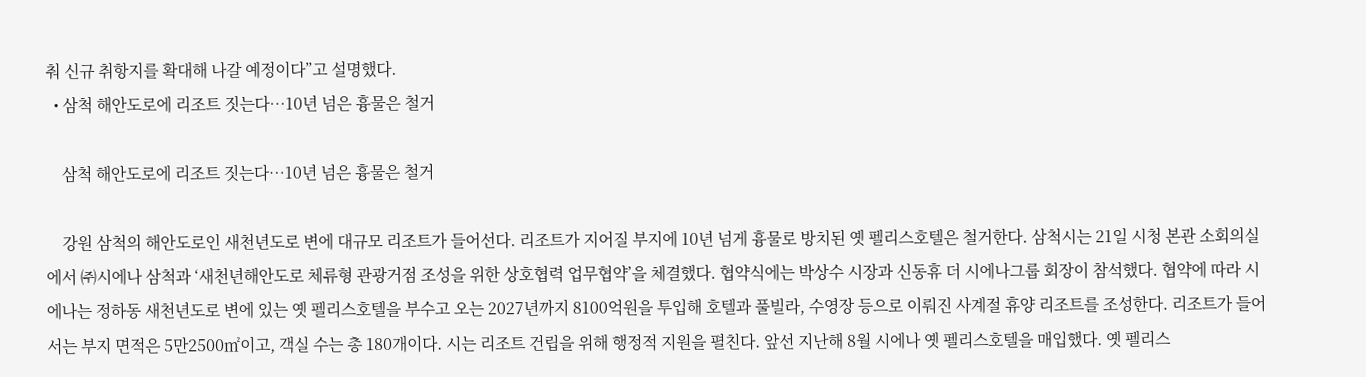춰 신규 취항지를 확대해 나갈 예정이다”고 설명했다.
  • 삼척 해안도로에 리조트 짓는다…10년 넘은 흉물은 철거

    삼척 해안도로에 리조트 짓는다…10년 넘은 흉물은 철거

    강원 삼척의 해안도로인 새천년도로 변에 대규모 리조트가 들어선다. 리조트가 지어질 부지에 10년 넘게 흉물로 방치된 옛 펠리스호텔은 철거한다. 삼척시는 21일 시청 본관 소회의실에서 ㈜시에나 삼척과 ‘새천년해안도로 체류형 관광거점 조성을 위한 상호협력 업무협약’을 체결했다. 협약식에는 박상수 시장과 신동휴 더 시에나그룹 회장이 참석했다. 협약에 따라 시에나는 정하동 새천년도로 변에 있는 옛 펠리스호텔을 부수고 오는 2027년까지 8100억원을 투입해 호텔과 풀빌라, 수영장 등으로 이뤄진 사계절 휴양 리조트를 조성한다. 리조트가 들어서는 부지 면적은 5만2500㎡이고, 객실 수는 총 180개이다. 시는 리조트 건립을 위해 행정적 지원을 펼친다. 앞선 지난해 8월 시에나 옛 펠리스호텔을 매입했다. 옛 펠리스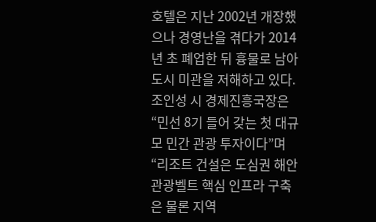호텔은 지난 2002년 개장했으나 경영난을 겪다가 2014년 초 폐업한 뒤 흉물로 남아 도시 미관을 저해하고 있다. 조인성 시 경제진흥국장은 “민선 8기 들어 갖는 첫 대규모 민간 관광 투자이다”며 “리조트 건설은 도심권 해안관광벨트 핵심 인프라 구축은 물론 지역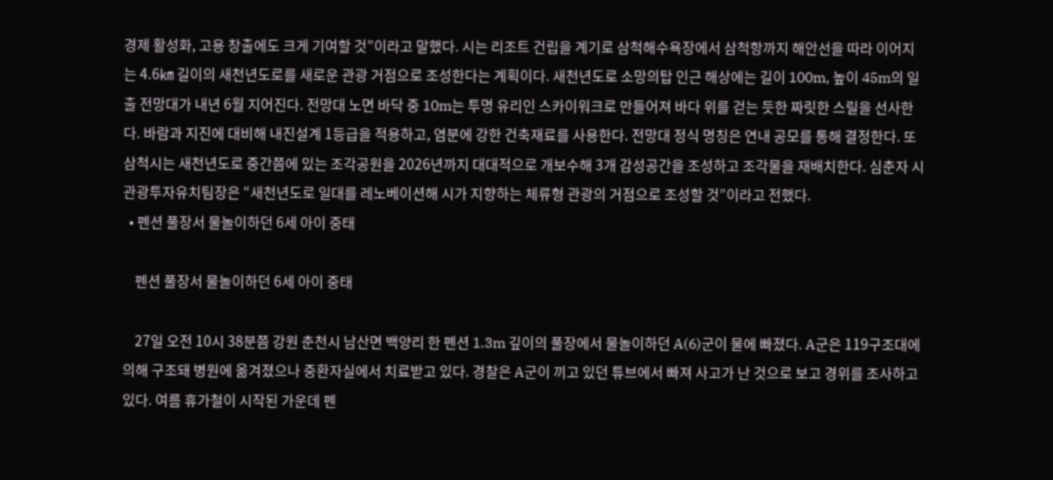경제 활성화, 고용 창출에도 크게 기여할 것”이라고 말했다. 시는 리조트 건립을 계기로 삼척해수욕장에서 삼척항까지 해안선을 따라 이어지는 4.6㎞ 길이의 새천년도로를 새로운 관광 거점으로 조성한다는 계획이다. 새천년도로 소망의탑 인근 해상에는 길이 100m, 높이 45m의 일출 전망대가 내년 6월 지어진다. 전망대 노면 바닥 중 10m는 투명 유리인 스카이워크로 만들어져 바다 위를 걷는 듯한 짜릿한 스릴을 선사한다. 바람과 지진에 대비해 내진설계 1등급을 적용하고, 염분에 강한 건축재료를 사용한다. 전망대 정식 명칭은 연내 공모를 통해 결정한다. 또 삼척시는 새천년도로 중간쯤에 있는 조각공원을 2026년까지 대대적으로 개보수해 3개 감성공간을 조성하고 조각물을 재배치한다. 심춘자 시 관광투자유치팀장은 “새천년도로 일대를 레노베이션해 시가 지향하는 체류형 관광의 거점으로 조성할 것”이라고 전했다.
  • 펜션 풀장서 물놀이하던 6세 아이 중태

    펜션 풀장서 물놀이하던 6세 아이 중태

    27일 오전 10시 38분쯤 강원 춘천시 남산면 백양리 한 펜션 1.3m 깊이의 풀장에서 물놀이하던 A(6)군이 물에 빠졌다. A군은 119구조대에 의해 구조돼 병원에 옮겨졌으나 중환자실에서 치료받고 있다. 경찰은 A군이 끼고 있던 튜브에서 빠져 사고가 난 것으로 보고 경위를 조사하고 있다. 여름 휴가철이 시작된 가운데 펜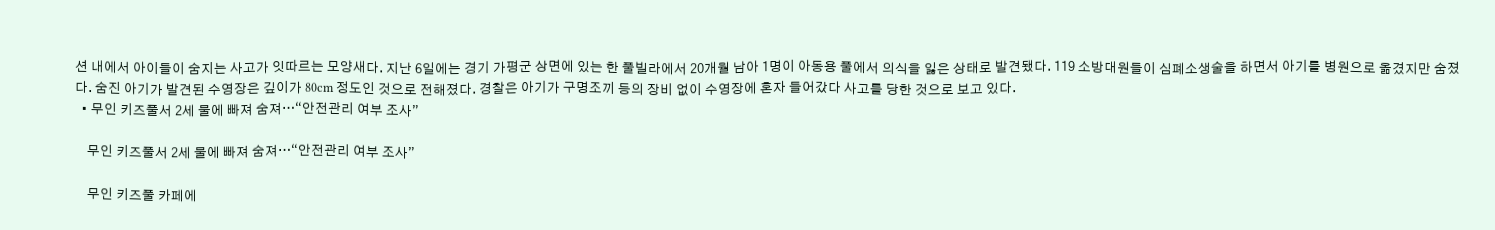션 내에서 아이들이 숨지는 사고가 잇따르는 모양새다. 지난 6일에는 경기 가평군 상면에 있는 한 풀빌라에서 20개월 남아 1명이 아동용 풀에서 의식을 잃은 상태로 발견됐다. 119 소방대원들이 심폐소생술을 하면서 아기를 병원으로 옮겼지만 숨졌다. 숨진 아기가 발견된 수영장은 깊이가 80cm 정도인 것으로 전해졌다. 경찰은 아기가 구명조끼 등의 장비 없이 수영장에 혼자 들어갔다 사고를 당한 것으로 보고 있다.
  • 무인 키즈풀서 2세 물에 빠져 숨져…“안전관리 여부 조사”

    무인 키즈풀서 2세 물에 빠져 숨져…“안전관리 여부 조사”

    무인 키즈풀 카페에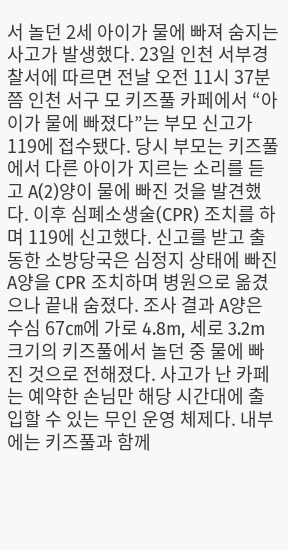서 놀던 2세 아이가 물에 빠져 숨지는 사고가 발생했다. 23일 인천 서부경찰서에 따르면 전날 오전 11시 37분쯤 인천 서구 모 키즈풀 카페에서 “아이가 물에 빠졌다”는 부모 신고가 119에 접수됐다. 당시 부모는 키즈풀에서 다른 아이가 지르는 소리를 듣고 A(2)양이 물에 빠진 것을 발견했다. 이후 심폐소생술(CPR) 조치를 하며 119에 신고했다. 신고를 받고 출동한 소방당국은 심정지 상태에 빠진 A양을 CPR 조치하며 병원으로 옮겼으나 끝내 숨졌다. 조사 결과 A양은 수심 67㎝에 가로 4.8m, 세로 3.2m 크기의 키즈풀에서 놀던 중 물에 빠진 것으로 전해졌다. 사고가 난 카페는 예약한 손님만 해당 시간대에 출입할 수 있는 무인 운영 체제다. 내부에는 키즈풀과 함께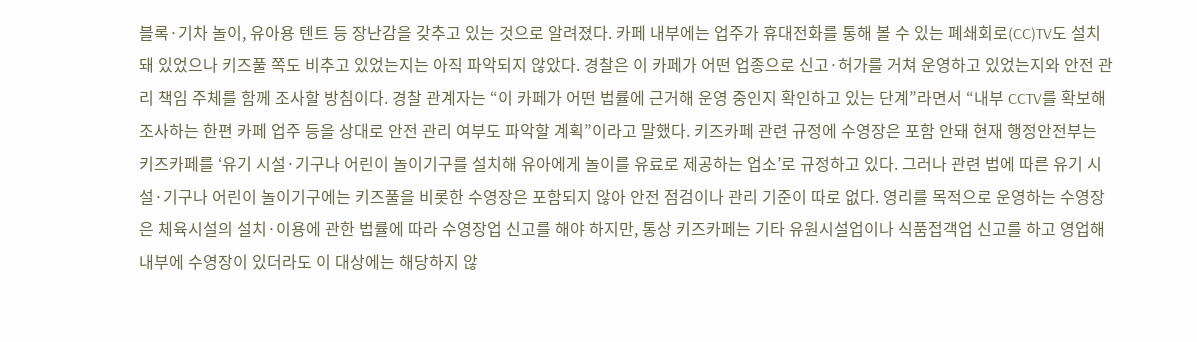블록·기차 놀이, 유아용 텐트 등 장난감을 갖추고 있는 것으로 알려졌다. 카페 내부에는 업주가 휴대전화를 통해 볼 수 있는 폐쇄회로(CC)TV도 설치돼 있었으나 키즈풀 쪽도 비추고 있었는지는 아직 파악되지 않았다. 경찰은 이 카페가 어떤 업종으로 신고·허가를 거쳐 운영하고 있었는지와 안전 관리 책임 주체를 함께 조사할 방침이다. 경찰 관계자는 “이 카페가 어떤 법률에 근거해 운영 중인지 확인하고 있는 단계”라면서 “내부 CCTV를 확보해 조사하는 한편 카페 업주 등을 상대로 안전 관리 여부도 파악할 계획”이라고 말했다. 키즈카페 관련 규정에 수영장은 포함 안돼 현재 행정안전부는 키즈카페를 ‘유기 시설·기구나 어린이 놀이기구를 설치해 유아에게 놀이를 유료로 제공하는 업소’로 규정하고 있다. 그러나 관련 법에 따른 유기 시설·기구나 어린이 놀이기구에는 키즈풀을 비롯한 수영장은 포함되지 않아 안전 점검이나 관리 기준이 따로 없다. 영리를 목적으로 운영하는 수영장은 체육시설의 설치·이용에 관한 법률에 따라 수영장업 신고를 해야 하지만, 통상 키즈카페는 기타 유원시설업이나 식품접객업 신고를 하고 영업해 내부에 수영장이 있더라도 이 대상에는 해당하지 않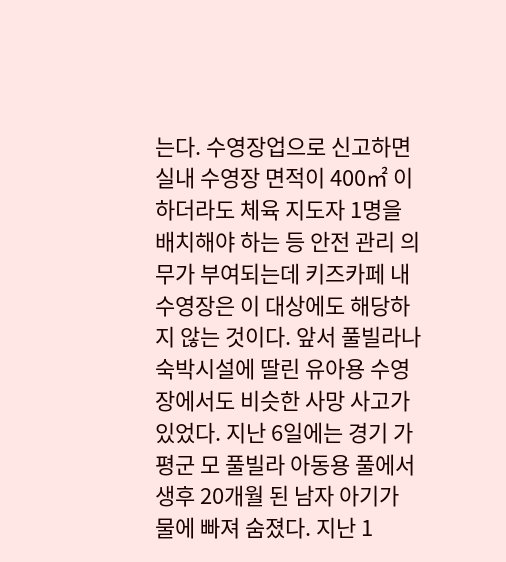는다. 수영장업으로 신고하면 실내 수영장 면적이 400㎡ 이하더라도 체육 지도자 1명을 배치해야 하는 등 안전 관리 의무가 부여되는데 키즈카페 내 수영장은 이 대상에도 해당하지 않는 것이다. 앞서 풀빌라나 숙박시설에 딸린 유아용 수영장에서도 비슷한 사망 사고가 있었다. 지난 6일에는 경기 가평군 모 풀빌라 아동용 풀에서 생후 20개월 된 남자 아기가 물에 빠져 숨졌다. 지난 1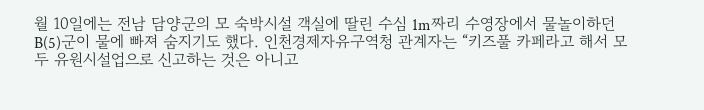월 10일에는 전남 담양군의 모 숙박시설 객실에 딸린 수심 1m짜리 수영장에서 물놀이하던 B(5)군이 물에 빠져 숨지기도 했다. 인천경제자유구역청 관계자는 “키즈풀 카페라고 해서 모두 유원시설업으로 신고하는 것은 아니고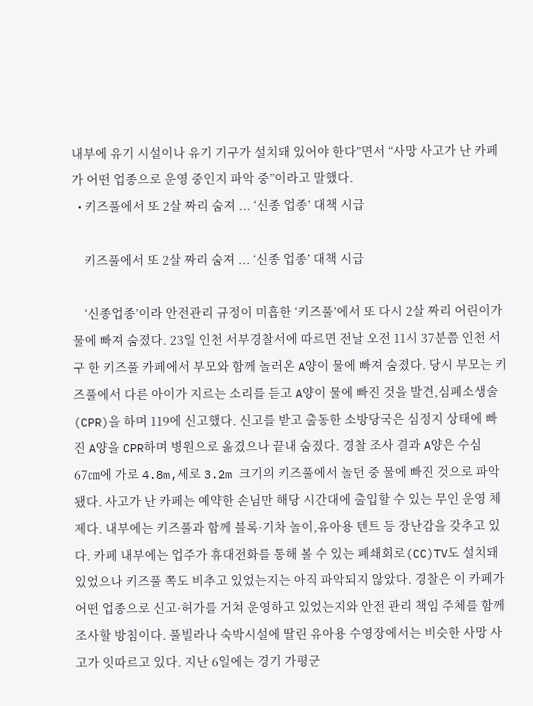내부에 유기 시설이나 유기 기구가 설치돼 있어야 한다”면서 “사망 사고가 난 카페가 어떤 업종으로 운영 중인지 파악 중”이라고 말했다.
  • 키즈풀에서 또 2살 짜리 숨져 ... ‘신종 업종’ 대책 시급

    키즈풀에서 또 2살 짜리 숨져 ... ‘신종 업종’ 대책 시급

    ‘신종업종’이라 안전관리 규정이 미흡한 ‘키즈풀’에서 또 다시 2살 짜리 어린이가 물에 빠져 숨졌다. 23일 인천 서부경찰서에 따르면 전날 오전 11시 37분쯤 인천 서구 한 키즈풀 카페에서 부모와 함께 놀러온 A양이 물에 빠져 숨졌다. 당시 부모는 키즈풀에서 다른 아이가 지르는 소리를 듣고 A양이 물에 빠진 것을 발견,심폐소생술(CPR)을 하며 119에 신고했다. 신고를 받고 출동한 소방당국은 심정지 상태에 빠진 A양을 CPR하며 병원으로 옮겼으나 끝내 숨졌다. 경찰 조사 결과 A양은 수심 67㎝에 가로 4.8m,세로 3.2m 크기의 키즈풀에서 놀던 중 물에 빠진 것으로 파악됐다. 사고가 난 카페는 예약한 손님만 해당 시간대에 출입할 수 있는 무인 운영 체제다. 내부에는 키즈풀과 함께 블록·기차 놀이,유아용 텐트 등 장난감을 갖추고 있다. 카페 내부에는 업주가 휴대전화를 통해 볼 수 있는 폐쇄회로(CC)TV도 설치돼 있었으나 키즈풀 쪽도 비추고 있었는지는 아직 파악되지 않았다. 경찰은 이 카페가 어떤 업종으로 신고·허가를 거쳐 운영하고 있었는지와 안전 관리 책임 주체를 함께 조사할 방침이다. 풀빌라나 숙박시설에 딸린 유아용 수영장에서는 비슷한 사망 사고가 잇따르고 있다. 지난 6일에는 경기 가평군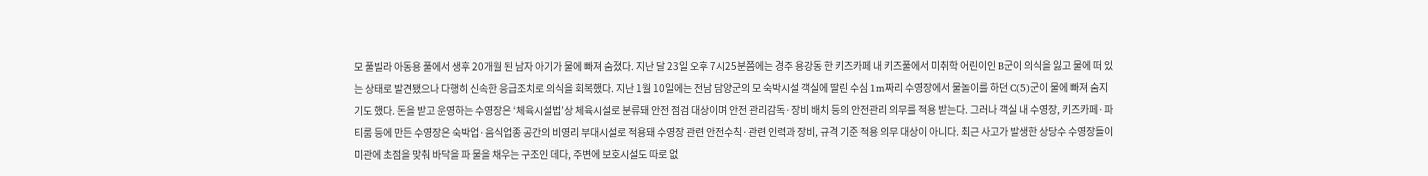모 풀빌라 아동용 풀에서 생후 20개월 된 남자 아기가 물에 빠져 숨졌다. 지난 달 23일 오후 7시25분쯤에는 경주 용강동 한 키즈카페 내 키즈풀에서 미취학 어린이인 B군이 의식을 잃고 물에 떠 있는 상태로 발견됐으나 다행히 신속한 응급조치로 의식을 회복했다. 지난 1월 10일에는 전남 담양군의 모 숙박시설 객실에 딸린 수심 1m짜리 수영장에서 물놀이를 하던 C(5)군이 물에 빠져 숨지기도 했다. 돈을 받고 운영하는 수영장은 ‘체육시설법’상 체육시설로 분류돼 안전 점검 대상이며 안전 관리감독·장비 배치 등의 안전관리 의무를 적용 받는다. 그러나 객실 내 수영장, 키즈카페·파티룸 등에 만든 수영장은 숙박업·음식업종 공간의 비영리 부대시설로 적용돼 수영장 관련 안전수칙·관련 인력과 장비, 규격 기준 적용 의무 대상이 아니다. 최근 사고가 발생한 상당수 수영장들이 미관에 초점을 맞춰 바닥을 파 물을 채우는 구조인 데다, 주변에 보호시설도 따로 없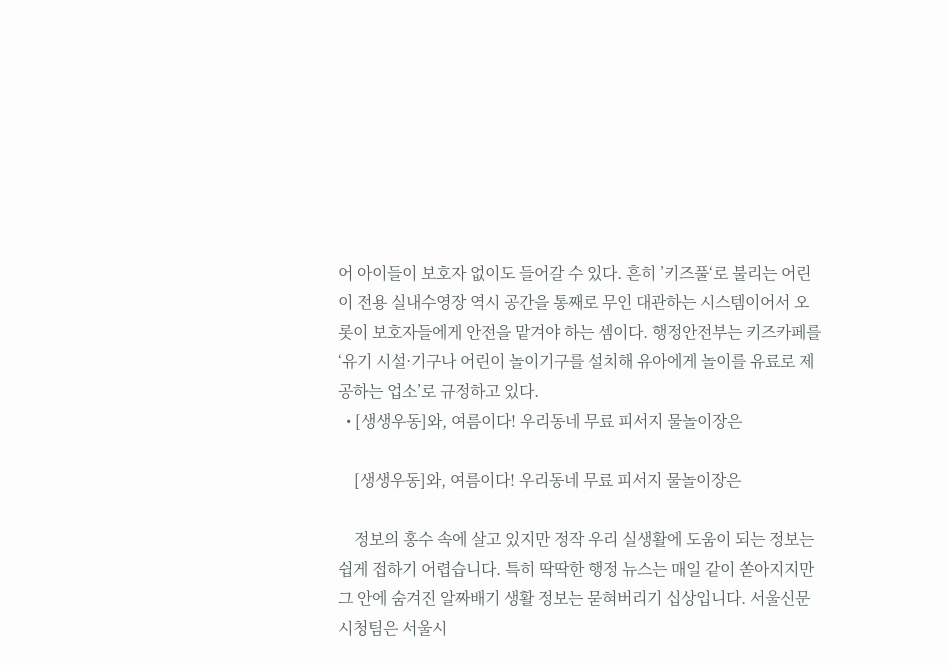어 아이들이 보호자 없이도 들어갈 수 있다. 흔히 ’키즈풀‘로 불리는 어린이 전용 실내수영장 역시 공간을 통째로 무인 대관하는 시스템이어서 오롯이 보호자들에게 안전을 맡겨야 하는 셈이다. 행정안전부는 키즈카페를 ‘유기 시설·기구나 어린이 놀이기구를 설치해 유아에게 놀이를 유료로 제공하는 업소’로 규정하고 있다.
  • [생생우동]와, 여름이다! 우리동네 무료 피서지 물놀이장은

    [생생우동]와, 여름이다! 우리동네 무료 피서지 물놀이장은

    정보의 홍수 속에 살고 있지만 정작 우리 실생활에 도움이 되는 정보는 쉽게 접하기 어렵습니다. 특히 딱딱한 행정 뉴스는 매일 같이 쏟아지지만 그 안에 숨겨진 알짜배기 생활 정보는 묻혀버리기 십상입니다. 서울신문 시청팀은 서울시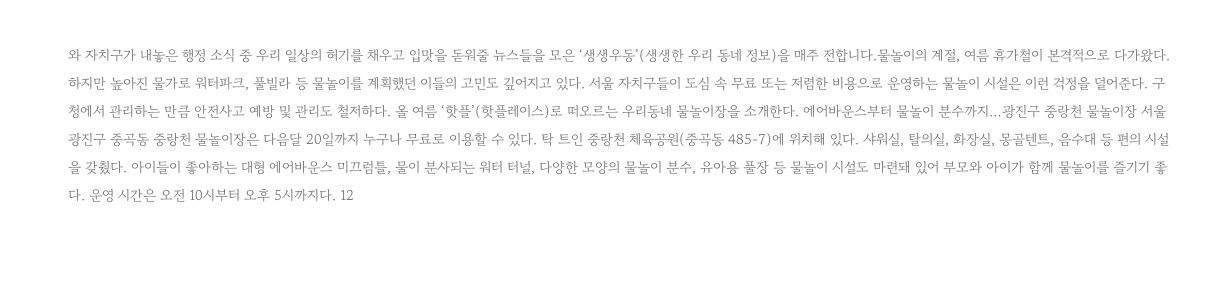와 자치구가 내놓은 행정 소식 중 우리 일상의 허기를 채우고 입맛을 돋워줄 뉴스들을 모은 ‘생생우동’(생생한 우리 동네 정보)을 매주 전합니다.물놀이의 계절, 여름 휴가철이 본격적으로 다가왔다. 하지만 높아진 물가로 워터파크, 풀빌라 등 물놀이를 계획했던 이들의 고민도 깊어지고 있다. 서울 자치구들이 도심 속 무료 또는 저렴한 비용으로 운영하는 물놀이 시설은 이런 걱정을 덜어준다. 구청에서 관리하는 만큼 안전사고 예방 및 관리도 철저하다. 올 여름 ‘핫플’(핫플레이스)로 떠오르는 우리동네 물놀이장을 소개한다. 에어바운스부터 물놀이 분수까지…광진구 중랑천 물놀이장 서울 광진구 중곡동 중랑천 물놀이장은 다음달 20일까지 누구나 무료로 이용할 수 있다. 탁 트인 중랑천 체육공원(중곡동 485-7)에 위치해 있다. 샤워실, 탈의실, 화장실, 몽골텐트, 음수대 등 편의 시설을 갖췄다. 아이들이 좋아하는 대형 에어바운스 미끄럼틀, 물이 분사되는 워터 터널, 다양한 모양의 물놀이 분수, 유아용 풀장 등 물놀이 시설도 마련돼 있어 부모와 아이가 함께 물놀이를 즐기기 좋다. 운영 시간은 오전 10시부터 오후 5시까지다. 12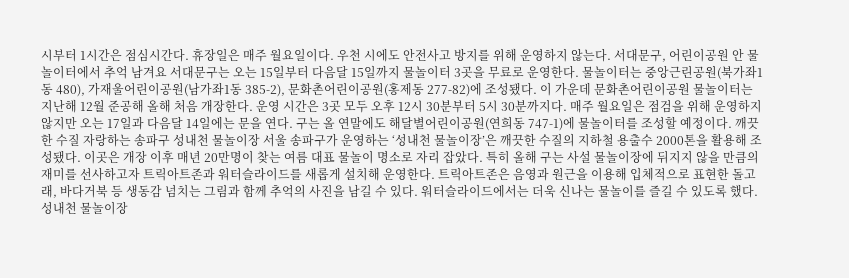시부터 1시간은 점심시간다. 휴장일은 매주 월요일이다. 우천 시에도 안전사고 방지를 위해 운영하지 않는다. 서대문구, 어린이공원 안 물놀이터에서 추억 남겨요 서대문구는 오는 15일부터 다음달 15일까지 물놀이터 3곳을 무료로 운영한다. 물놀이터는 중앙근린공원(북가좌1동 480), 가재울어린이공원(남가좌1동 385-2), 문화촌어린이공원(홍제동 277-82)에 조성됐다. 이 가운데 문화촌어린이공원 물놀이터는 지난해 12월 준공해 올해 처음 개장한다. 운영 시간은 3곳 모두 오후 12시 30분부터 5시 30분까지다. 매주 월요일은 점검을 위해 운영하지 않지만 오는 17일과 다음달 14일에는 문을 연다. 구는 올 연말에도 해달별어린이공원(연희동 747-1)에 물놀이터를 조성할 예정이다. 깨끗한 수질 자랑하는 송파구 성내천 물놀이장 서울 송파구가 운영하는 ‘성내천 물놀이장’은 깨끗한 수질의 지하철 용출수 2000톤을 활용해 조성됐다. 이곳은 개장 이후 매년 20만명이 찾는 여름 대표 물놀이 명소로 자리 잡았다. 특히 올해 구는 사설 물놀이장에 뒤지지 않을 만큼의 재미를 선사하고자 트릭아트존과 워터슬라이드를 새롭게 설치해 운영한다. 트릭아트존은 음영과 원근을 이용해 입체적으로 표현한 돌고래, 바다거북 등 생동감 넘치는 그림과 함께 추억의 사진을 남길 수 있다. 워터슬라이드에서는 더욱 신나는 물놀이를 즐길 수 있도록 했다. 성내천 물놀이장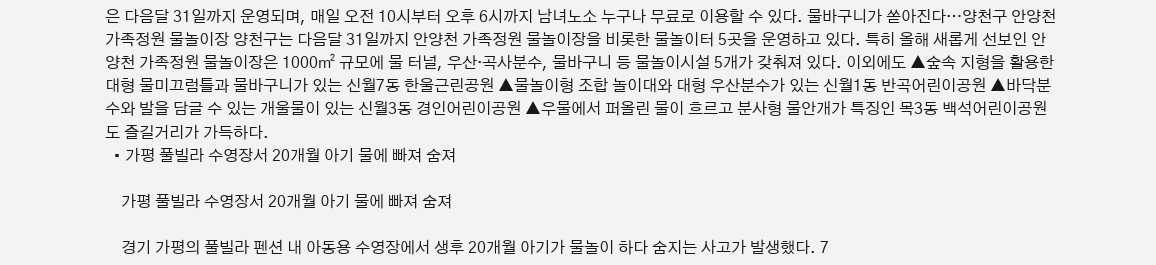은 다음달 31일까지 운영되며, 매일 오전 10시부터 오후 6시까지 남녀노소 누구나 무료로 이용할 수 있다. 물바구니가 쏟아진다…양천구 안양천 가족정원 물놀이장 양천구는 다음달 31일까지 안양천 가족정원 물놀이장을 비롯한 물놀이터 5곳을 운영하고 있다. 특히 올해 새롭게 선보인 안양천 가족정원 물놀이장은 1000㎡ 규모에 물 터널, 우산·곡사분수, 물바구니 등 물놀이시설 5개가 갖춰져 있다. 이외에도 ▲숲속 지형을 활용한 대형 물미끄럼틀과 물바구니가 있는 신월7동 한울근린공원 ▲물놀이형 조합 놀이대와 대형 우산분수가 있는 신월1동 반곡어린이공원 ▲바닥분수와 발을 담글 수 있는 개울물이 있는 신월3동 경인어린이공원 ▲우물에서 퍼올린 물이 흐르고 분사형 물안개가 특징인 목3동 백석어린이공원도 즐길거리가 가득하다.
  • 가평 풀빌라 수영장서 20개월 아기 물에 빠져 숨져

    가평 풀빌라 수영장서 20개월 아기 물에 빠져 숨져

    경기 가평의 풀빌라 펜션 내 아동용 수영장에서 생후 20개월 아기가 물놀이 하다 숨지는 사고가 발생했다. 7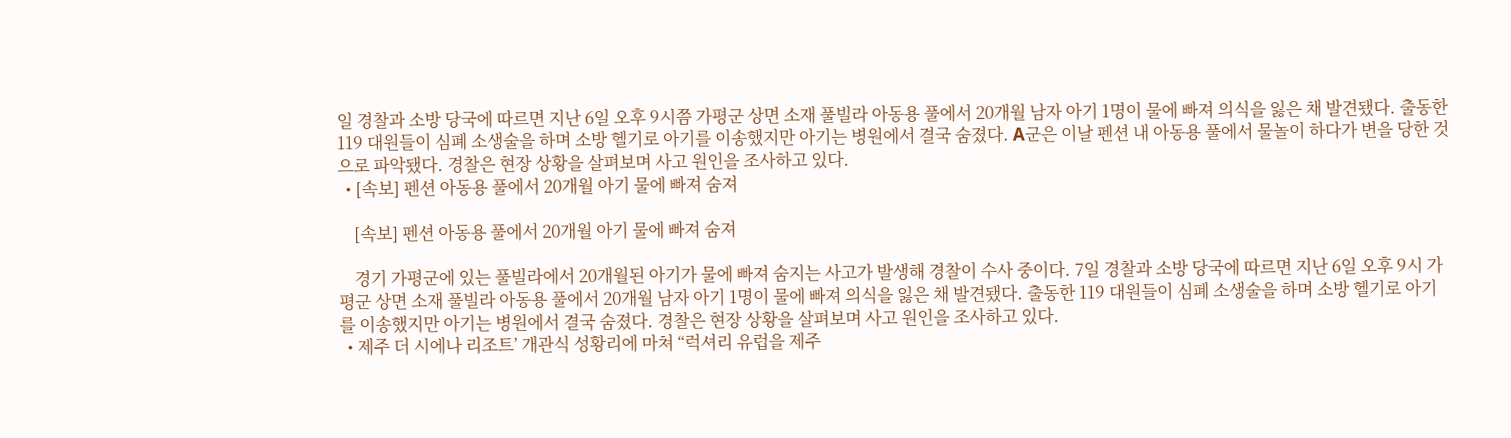일 경찰과 소방 당국에 따르면 지난 6일 오후 9시쯤 가평군 상면 소재 풀빌라 아동용 풀에서 20개월 남자 아기 1명이 물에 빠져 의식을 잃은 채 발견됐다. 출동한 119 대원들이 심폐 소생술을 하며 소방 헬기로 아기를 이송했지만 아기는 병원에서 결국 숨졌다. A군은 이날 펜션 내 아동용 풀에서 물놀이 하다가 변을 당한 것으로 파악됐다. 경찰은 현장 상황을 살펴보며 사고 원인을 조사하고 있다.
  • [속보] 펜션 아동용 풀에서 20개월 아기 물에 빠져 숨져

    [속보] 펜션 아동용 풀에서 20개월 아기 물에 빠져 숨져

    경기 가평군에 있는 풀빌라에서 20개월된 아기가 물에 빠져 숨지는 사고가 발생해 경찰이 수사 중이다. 7일 경찰과 소방 당국에 따르면 지난 6일 오후 9시 가평군 상면 소재 풀빌라 아동용 풀에서 20개월 남자 아기 1명이 물에 빠져 의식을 잃은 채 발견됐다. 출동한 119 대원들이 심폐 소생술을 하며 소방 헬기로 아기를 이송했지만 아기는 병원에서 결국 숨졌다. 경찰은 현장 상황을 살펴보며 사고 원인을 조사하고 있다.
  • 제주 더 시에나 리조트’ 개관식 성황리에 마쳐 “럭셔리 유럽을 제주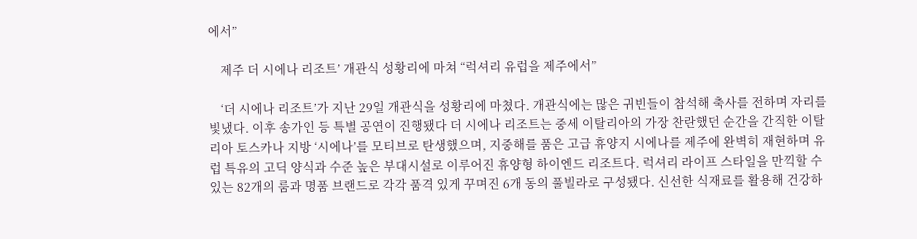에서”

    제주 더 시에나 리조트’ 개관식 성황리에 마쳐 “럭셔리 유럽을 제주에서”

    ‘더 시에나 리조트’가 지난 29일 개관식을 성황리에 마쳤다. 개관식에는 많은 귀빈들이 참석해 축사를 전하며 자리를 빛냈다. 이후 송가인 등 특별 공연이 진행됐다 더 시에나 리조트는 중세 이탈리아의 가장 찬란했던 순간을 간직한 이탈리아 토스카나 지방 ‘시에나’를 모티브로 탄생했으며, 지중해를 품은 고급 휴양지 시에나를 제주에 완벽히 재현하며 유럽 특유의 고딕 양식과 수준 높은 부대시설로 이루어진 휴양형 하이엔드 리조트다. 럭셔리 라이프 스타일을 만끽할 수 있는 82개의 룸과 명품 브랜드로 각각 품격 있게 꾸며진 6개 동의 풀빌라로 구성됐다. 신선한 식재료를 활용해 건강하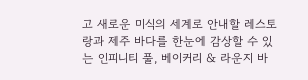고 새로운 미식의 세계로 안내할 레스토랑과 제주 바다를 한눈에 감상할 수 있는 인피니티 풀, 베이커리 & 라운지 바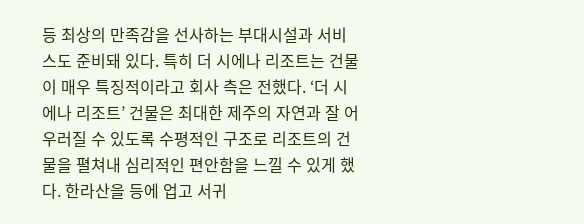등 최상의 만족감을 선사하는 부대시설과 서비스도 준비돼 있다. 특히 더 시에나 리조트는 건물이 매우 특징적이라고 회사 측은 전했다. ‘더 시에나 리조트’ 건물은 최대한 제주의 자연과 잘 어우러질 수 있도록 수평적인 구조로 리조트의 건물을 펼쳐내 심리적인 편안함을 느낄 수 있게 했다. 한라산을 등에 업고 서귀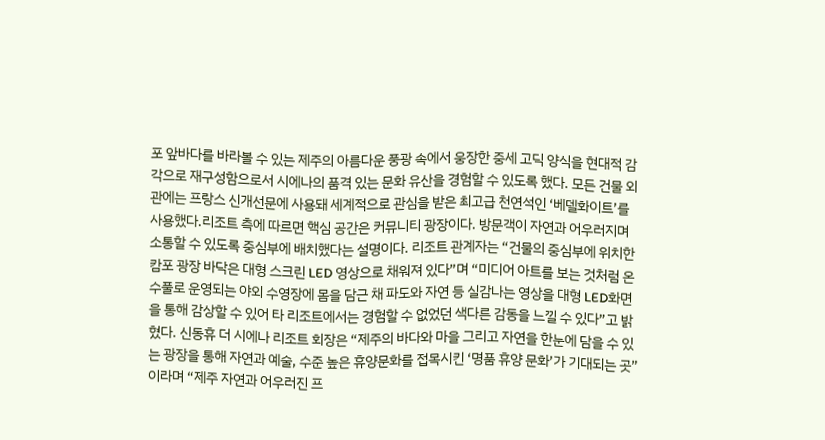포 앞바다를 바라볼 수 있는 제주의 아름다운 풍광 속에서 웅장한 중세 고딕 양식을 현대적 감각으로 재구성함으로서 시에나의 품격 있는 문화 유산을 경험할 수 있도록 했다. 모든 건물 외관에는 프랑스 신개선문에 사용돼 세계적으로 관심을 받은 최고급 천연석인 ‘베델화이트’를 사용했다.리조트 측에 따르면 핵심 공간은 커뮤니티 광장이다. 방문객이 자연과 어우러지며 소통할 수 있도록 중심부에 배치했다는 설명이다. 리조트 관계자는 “건물의 중심부에 위치한 캄포 광장 바닥은 대형 스크린 LED 영상으로 채워져 있다”며 “미디어 아트를 보는 것처럼 온수풀로 운영되는 야외 수영장에 몸을 담근 채 파도와 자연 등 실감나는 영상을 대형 LED화면을 통해 감상할 수 있어 타 리조트에서는 경험할 수 없었던 색다른 감동을 느낄 수 있다”고 밝혔다. 신동휴 더 시에나 리조트 회장은 “제주의 바다와 마을 그리고 자연을 한눈에 담을 수 있는 광장을 통해 자연과 예술, 수준 높은 휴양문화를 접목시킨 ‘명품 휴양 문화’가 기대되는 곳”이라며 “제주 자연과 어우러진 프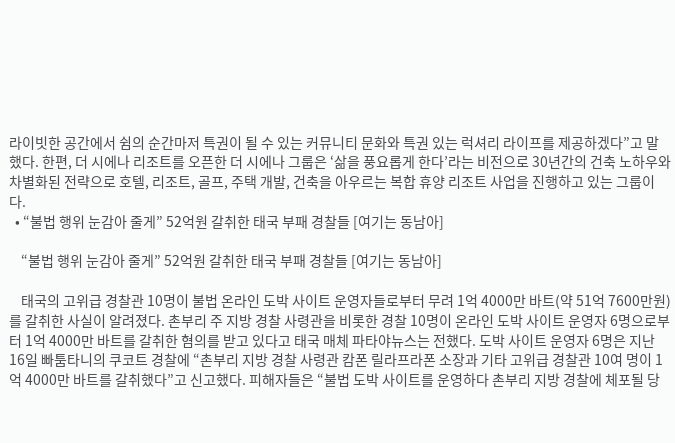라이빗한 공간에서 쉼의 순간마저 특권이 될 수 있는 커뮤니티 문화와 특권 있는 럭셔리 라이프를 제공하겠다”고 말했다. 한편, 더 시에나 리조트를 오픈한 더 시에나 그룹은 ‘삶을 풍요롭게 한다’라는 비전으로 30년간의 건축 노하우와 차별화된 전략으로 호텔, 리조트, 골프, 주택 개발, 건축을 아우르는 복합 휴양 리조트 사업을 진행하고 있는 그룹이다.
  • “불법 행위 눈감아 줄게” 52억원 갈취한 태국 부패 경찰들 [여기는 동남아]

    “불법 행위 눈감아 줄게” 52억원 갈취한 태국 부패 경찰들 [여기는 동남아]

    태국의 고위급 경찰관 10명이 불법 온라인 도박 사이트 운영자들로부터 무려 1억 4000만 바트(약 51억 7600만원)를 갈취한 사실이 알려졌다. 촌부리 주 지방 경찰 사령관을 비롯한 경찰 10명이 온라인 도박 사이트 운영자 6명으로부터 1억 4000만 바트를 갈취한 혐의를 받고 있다고 태국 매체 파타야뉴스는 전했다. 도박 사이트 운영자 6명은 지난 16일 빠툼타니의 쿠코트 경찰에 “촌부리 지방 경찰 사령관 캄폰 릴라프라폰 소장과 기타 고위급 경찰관 10여 명이 1억 4000만 바트를 갈취했다”고 신고했다. 피해자들은 “불법 도박 사이트를 운영하다 촌부리 지방 경찰에 체포될 당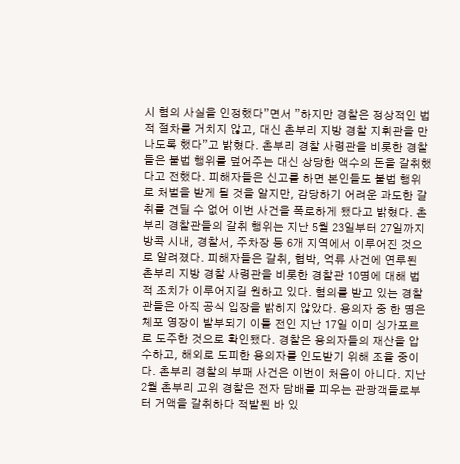시 혐의 사실을 인정했다”면서 ”하지만 경찰은 정상적인 법적 절차를 거치지 않고, 대신 촌부리 지방 경찰 지휘관을 만나도록 했다”고 밝혔다. 촌부리 경찰 사령관을 비롯한 경찰들은 불법 행위를 덮어주는 대신 상당한 액수의 돈을 갈취했다고 전했다. 피해자들은 신고를 하면 본인들도 불법 행위로 처벌을 받게 될 것을 알지만, 감당하기 어려운 과도한 갈취를 견딜 수 없어 이번 사건을 폭로하게 됐다고 밝혔다. 촌부리 경찰관들의 갈취 행위는 지난 5월 23일부터 27일까지 방콕 시내, 경찰서, 주차장 등 6개 지역에서 이루어진 것으로 알려졌다. 피해자들은 갈취, 협박, 억류 사건에 연루된 촌부리 지방 경찰 사령관을 비롯한 경찰관 10명에 대해 법적 조치가 이루어지길 원하고 있다. 혐의를 받고 있는 경찰관들은 아직 공식 입장을 밝히지 않았다. 용의자 중 한 명은 체포 영장이 발부되기 이틀 전인 지난 17일 이미 싱가포르로 도주한 것으로 확인됐다. 경찰은 용의자들의 재산을 압수하고, 해외로 도피한 용의자를 인도받기 위해 조율 중이다. 촌부리 경찰의 부패 사건은 이번이 처음이 아니다. 지난 2월 촌부리 고위 경찰은 전자 담배를 피우는 관광객들로부터 거액을 갈취하다 적발된 바 있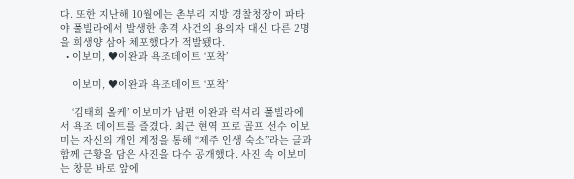다. 또한 지난해 10월에는 촌부리 지방 경찰청장이 파타야 풀빌라에서 발생한 총격 사건의 용의자 대신 다른 2명을 희생양 삼아 체포했다가 적발됐다.
  • 이보미, ♥이완과 욕조데이트 ‘포착’

    이보미, ♥이완과 욕조데이트 ‘포착’

    ‘김태희 올케’ 이보미가 남편 이완과 럭셔리 풀빌라에서 욕조 데이트를 즐겼다. 최근 현역 프로 골프 선수 이보미는 자신의 개인 계정을 통해 “제주 인생 숙소”라는 글과 함께 근황을 담은 사진을 다수 공개했다. 사진 속 이보미는 창문 바로 앞에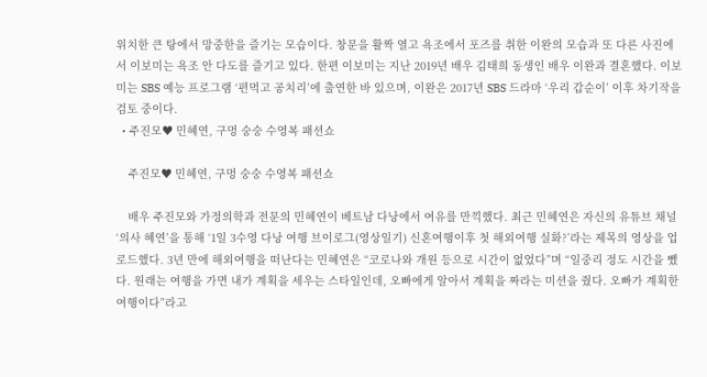위치한 큰 탕에서 망중한을 즐기는 모습이다. 창문을 활짝 열고 욕조에서 포즈를 취한 이완의 모습과 또 다른 사진에서 이보미는 욕조 안 다도를 즐기고 있다. 한편 이보미는 지난 2019년 배우 김태희 동생인 배우 이완과 결혼했다. 이보미는 SBS 예능 프로그램 ‘편먹고 공치리’에 출연한 바 있으며, 이완은 2017년 SBS 드라마 ‘우리 갑순이’ 이후 차기작을 검토 중이다.
  • 주진모♥ 민혜연, 구멍 숭숭 수영복 패션쇼

    주진모♥ 민혜연, 구멍 숭숭 수영복 패션쇼

    배우 주진모와 가정의학과 전문의 민혜연이 베트남 다낭에서 여유를 만끽했다. 최근 민혜연은 자신의 유튜브 채널 ‘의사 혜연’을 통해 ‘1일 3수영 다낭 여행 브이로그(영상일기) 신혼여행이후 첫 해외여행 실화?’라는 제목의 영상을 업로드했다. 3년 만에 해외여행을 떠난다는 민혜연은 “코로나와 개원 등으로 시간이 없었다”며 “일중리 정도 시간을 뺐다. 원래는 여행을 가면 내가 계획을 세우는 스타일인데, 오빠에게 알아서 계획을 짜라는 미션을 줬다. 오빠가 계획한 여행이다”라고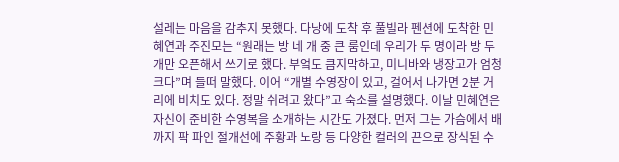설레는 마음을 감추지 못했다. 다낭에 도착 후 풀빌라 펜션에 도착한 민혜연과 주진모는 “원래는 방 네 개 중 큰 룸인데 우리가 두 명이라 방 두 개만 오픈해서 쓰기로 했다. 부엌도 큼지막하고, 미니바와 냉장고가 엄청 크다”며 들떠 말했다. 이어 “개별 수영장이 있고, 걸어서 나가면 2분 거리에 비치도 있다. 정말 쉬려고 왔다”고 숙소를 설명했다. 이날 민혜연은 자신이 준비한 수영복을 소개하는 시간도 가졌다. 먼저 그는 가슴에서 배까지 팍 파인 절개선에 주황과 노랑 등 다양한 컬러의 끈으로 장식된 수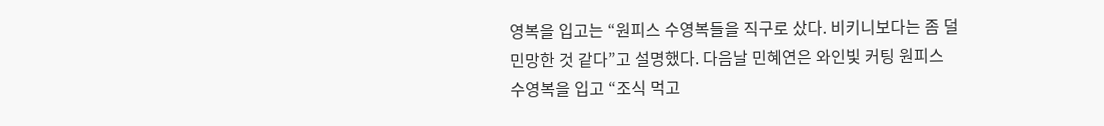영복을 입고는 “원피스 수영복들을 직구로 샀다. 비키니보다는 좀 덜 민망한 것 같다”고 설명했다. 다음날 민혜연은 와인빛 커팅 원피스 수영복을 입고 “조식 먹고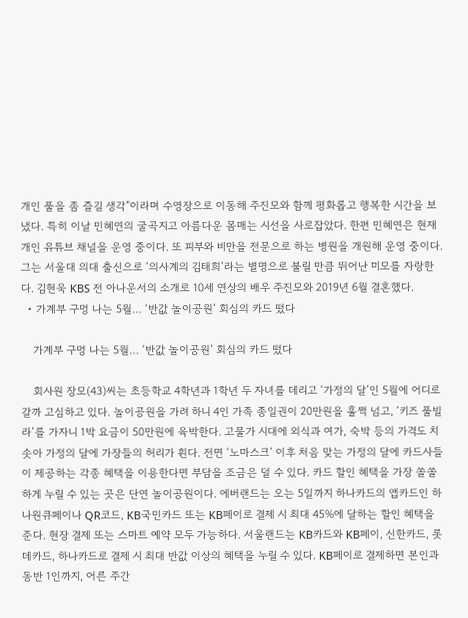개인 풀을 좀 즐길 생각”이라며 수영장으로 이동해 주진모와 함께 평화롭고 행복한 시간을 보냈다. 특히 이날 민혜연의 굴곡지고 아름다운 몸매는 시선을 사로잡았다. 한편 민혜연은 현재 개인 유튜브 채널을 운영 중이다. 또 피부와 비만을 전문으로 하는 병원을 개원해 운영 중이다. 그는 서울대 의대 출신으로 ‘의사계의 김태희’라는 별명으로 불릴 만큼 뛰어난 미모를 자랑한다. 김현욱 KBS 전 아나운서의 소개로 10세 연상의 배우 주진모와 2019년 6월 결혼했다.
  • 가계부 구멍 나는 5월… ‘반값 놀이공원’ 회심의 카드 떴다

    가계부 구멍 나는 5월… ‘반값 놀이공원’ 회심의 카드 떴다

    회사원 장모(43)씨는 초등학교 4학년과 1학년 두 자녀를 데리고 ‘가정의 달’인 5월에 어디로 갈까 고심하고 있다. 놀이공원을 가려 하니 4인 가족 종일권이 20만원을 훌쩍 넘고, ‘키즈 풀빌라’를 가자니 1박 요금이 50만원에 육박한다. 고물가 시대에 외식과 여가, 숙박 등의 가격도 치솟아 가정의 달에 가장들의 허리가 휜다. 전면 ‘노마스크’ 이후 처음 맞는 가정의 달에 카드사들이 제공하는 각종 혜택을 이용한다면 부담을 조금은 덜 수 있다. 카드 할인 혜택을 가장 쏠쏠하게 누릴 수 있는 곳은 단연 놀이공원이다. 에버랜드는 오는 5일까지 하나카드의 앱카드인 하나원큐페이나 QR코드, KB국민카드 또는 KB페이로 결제 시 최대 45%에 달하는 할인 혜택을 준다. 현장 결제 또는 스마트 예약 모두 가능하다. 서울랜드는 KB카드와 KB페이, 신한카드, 롯데카드, 하나카드로 결제 시 최대 반값 이상의 혜택을 누릴 수 있다. KB페이로 결제하면 본인과 동반 1인까지, 어른 주간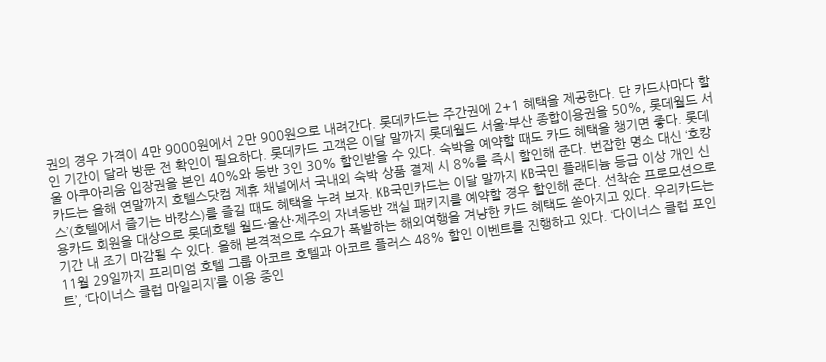권의 경우 가격이 4만 9000원에서 2만 900원으로 내려간다. 롯데카드는 주간권에 2+1 혜택을 제공한다. 단 카드사마다 할인 기간이 달라 방문 전 확인이 필요하다. 롯데카드 고객은 이달 말까지 롯데월드 서울·부산 종합이용권을 50%, 롯데월드 서울 아쿠아리움 입장권을 본인 40%와 동반 3인 30% 할인받을 수 있다. 숙박을 예약할 때도 카드 혜택을 챙기면 좋다. 롯데카드는 올해 연말까지 호텔스닷컴 제휴 채널에서 국내외 숙박 상품 결제 시 8%를 즉시 할인해 준다. 번잡한 명소 대신 ‘호캉스’(호텔에서 즐기는 바캉스)를 즐길 때도 혜택을 누려 보자. KB국민카드는 이달 말까지 KB국민 플래티늄 등급 이상 개인 신용카드 회원을 대상으로 롯데호텔 월드·울산·제주의 자녀동반 객실 패키지를 예약할 경우 할인해 준다. 선착순 프로모션으로 기간 내 조기 마감될 수 있다. 올해 본격적으로 수요가 폭발하는 해외여행을 겨냥한 카드 혜택도 쏟아지고 있다. 우리카드는 11월 29일까지 프리미엄 호텔 그룹 아코르 호텔과 아코르 플러스 48% 할인 이벤트를 진행하고 있다. ‘다이너스 클럽 포인트’, ‘다이너스 클럽 마일리지’를 이용 중인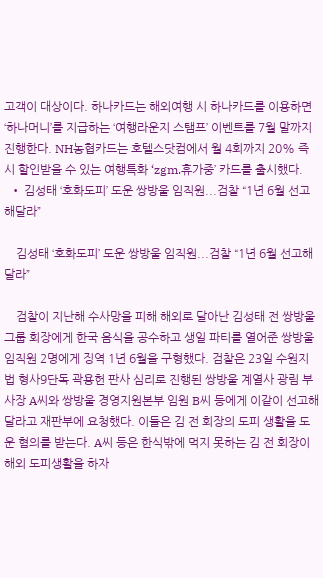고객이 대상이다. 하나카드는 해외여행 시 하나카드를 이용하면 ‘하나머니’를 지급하는 ‘여행라운지 스탬프’ 이벤트를 7월 말까지 진행한다. NH농협카드는 호텔스닷컴에서 월 4회까지 20% 즉시 할인받을 수 있는 여행특화 ‘zgm.휴가중’ 카드를 출시했다.
  • 김성태 ‘호화도피’ 도운 쌍방울 임직원...검찰 “1년 6월 선고해달라”

    김성태 ‘호화도피’ 도운 쌍방울 임직원...검찰 “1년 6월 선고해달라”

    검찰이 지난해 수사망을 피해 해외로 달아난 김성태 전 쌍방울 그룹 회장에게 한국 음식을 공수하고 생일 파티를 열어준 쌍방울 임직원 2명에게 징역 1년 6월을 구형했다. 검찰은 23일 수원지법 형사9단독 곽용헌 판사 심리로 진행된 쌍방울 계열사 광림 부사장 A씨와 쌍방울 경영지원본부 임원 B씨 등에게 이같이 선고해 달라고 재판부에 요청했다. 이들은 김 전 회장의 도피 생활을 도운 혐의를 받는다. A씨 등은 한식밖에 먹지 못하는 김 전 회장이 해외 도피생활을 하자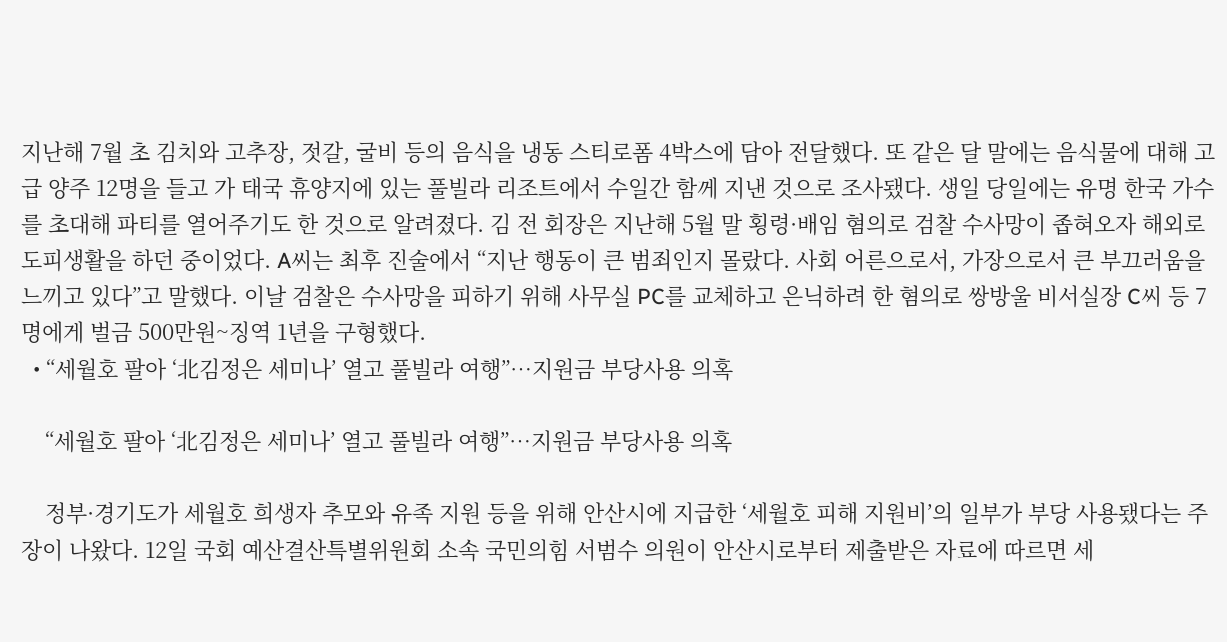지난해 7월 초 김치와 고추장, 젓갈, 굴비 등의 음식을 냉동 스티로폼 4박스에 담아 전달했다. 또 같은 달 말에는 음식물에 대해 고급 양주 12명을 들고 가 태국 휴양지에 있는 풀빌라 리조트에서 수일간 함께 지낸 것으로 조사됐다. 생일 당일에는 유명 한국 가수를 초대해 파티를 열어주기도 한 것으로 알려졌다. 김 전 회장은 지난해 5월 말 횡령·배임 혐의로 검찰 수사망이 좁혀오자 해외로 도피생활을 하던 중이었다. A씨는 최후 진술에서 “지난 행동이 큰 범죄인지 몰랐다. 사회 어른으로서, 가장으로서 큰 부끄러움을 느끼고 있다”고 말했다. 이날 검찰은 수사망을 피하기 위해 사무실 PC를 교체하고 은닉하려 한 혐의로 쌍방울 비서실장 C씨 등 7명에게 벌금 500만원~징역 1년을 구형했다.
  • “세월호 팔아 ‘北김정은 세미나’ 열고 풀빌라 여행”…지원금 부당사용 의혹

    “세월호 팔아 ‘北김정은 세미나’ 열고 풀빌라 여행”…지원금 부당사용 의혹

    정부·경기도가 세월호 희생자 추모와 유족 지원 등을 위해 안산시에 지급한 ‘세월호 피해 지원비’의 일부가 부당 사용됐다는 주장이 나왔다. 12일 국회 예산결산특별위원회 소속 국민의힘 서범수 의원이 안산시로부터 제출받은 자료에 따르면 세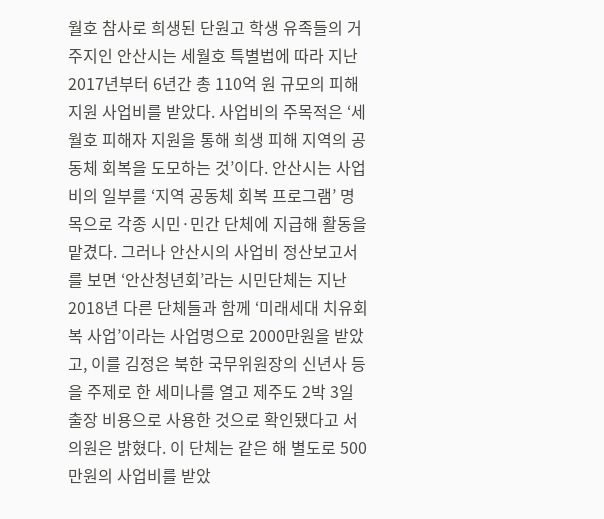월호 참사로 희생된 단원고 학생 유족들의 거주지인 안산시는 세월호 특별법에 따라 지난 2017년부터 6년간 총 110억 원 규모의 피해 지원 사업비를 받았다. 사업비의 주목적은 ‘세월호 피해자 지원을 통해 희생 피해 지역의 공동체 회복을 도모하는 것’이다. 안산시는 사업비의 일부를 ‘지역 공동체 회복 프로그램’ 명목으로 각종 시민·민간 단체에 지급해 활동을 맡겼다. 그러나 안산시의 사업비 정산보고서를 보면 ‘안산청년회’라는 시민단체는 지난 2018년 다른 단체들과 함께 ‘미래세대 치유회복 사업’이라는 사업명으로 2000만원을 받았고, 이를 김정은 북한 국무위원장의 신년사 등을 주제로 한 세미나를 열고 제주도 2박 3일 출장 비용으로 사용한 것으로 확인됐다고 서 의원은 밝혔다. 이 단체는 같은 해 별도로 500만원의 사업비를 받았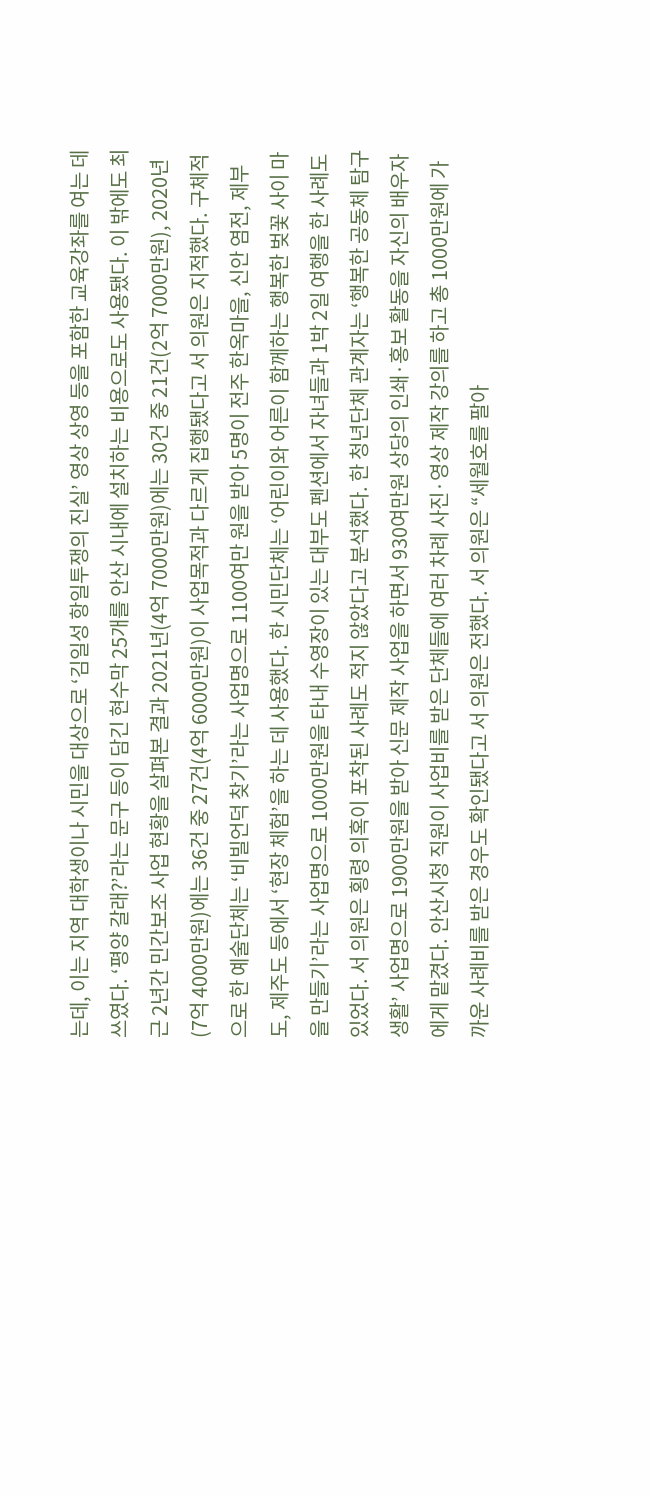는데, 이는 지역 대학생이나 시민을 대상으로 ‘김일성 항일투쟁의 진실’ 영상 상영 등을 포함한 교육강좌를 여는 데 쓰였다. ‘평양 갈래?’라는 문구 등이 담긴 현수막 25개를 안산 시내에 설치하는 비용으로도 사용됐다. 이 밖에도 최근 2년간 민간보조 사업 현황을 살펴본 결과 2021년(4억 7000만원)에는 30건 중 21건(2억 7000만원), 2020년(7억 4000만원)에는 36건 중 27건(4억 6000만원)이 사업목적과 다르게 집행됐다고 서 의원은 지적했다. 구체적으로 한 예술단체는 ‘비빌언덕 찾기’라는 사업명으로 1100여만 원을 받아 5명이 전주 한옥마을, 신안 염전, 제부도, 제주도 등에서 ‘현장 체험’을 하는 데 사용했다. 한 시민단체는 ‘어린이와 어른이 함께하는 행복한 벚꽃 사이 마을 만들기’라는 사업명으로 1000만원을 타내 수영장이 있는 대부도 펜션에서 자녀들과 1박 2일 여행을 한 사례도 있었다. 서 의원은 횡령 의혹이 포착된 사례도 적지 않았다고 분석했다. 한 청년단체 관계자는 ‘행복한 공동체 탐구생활’ 사업명으로 1900만원을 받아 신문 제작 사업을 하면서 930여만원 상당의 인쇄·홍보 활동을 자신의 배우자에게 맡겼다. 안산시청 직원이 사업비를 받은 단체들에 여러 차례 사진·영상 제작 강의를 하고 총 1000만원에 가까운 사례비를 받은 경우도 확인됐다고 서 의원은 전했다. 서 의원은 “세월호를 팔아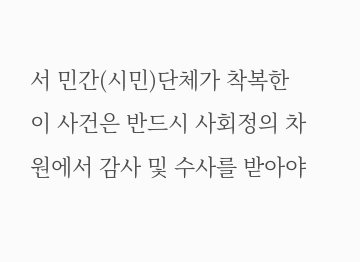서 민간(시민)단체가 착복한 이 사건은 반드시 사회정의 차원에서 감사 및 수사를 받아야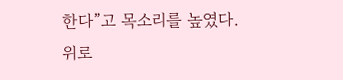한다”고 목소리를 높였다.
위로